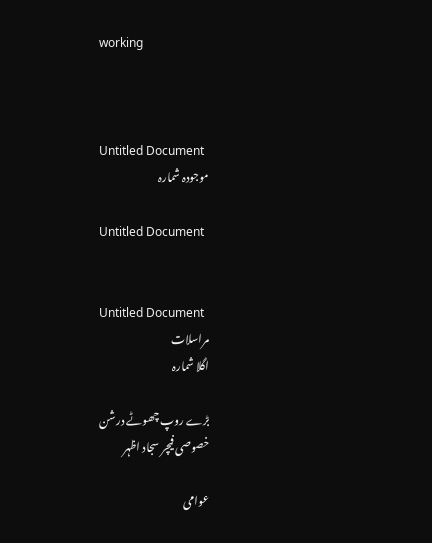working



Untitled Document
موجودہ شمارہ

Untitled Document


Untitled Document
مراسلات
اگلا شمارہ

بڑے روپ چھوٹے درشن
خصوصی فیچر سجاد اظہر

عوامی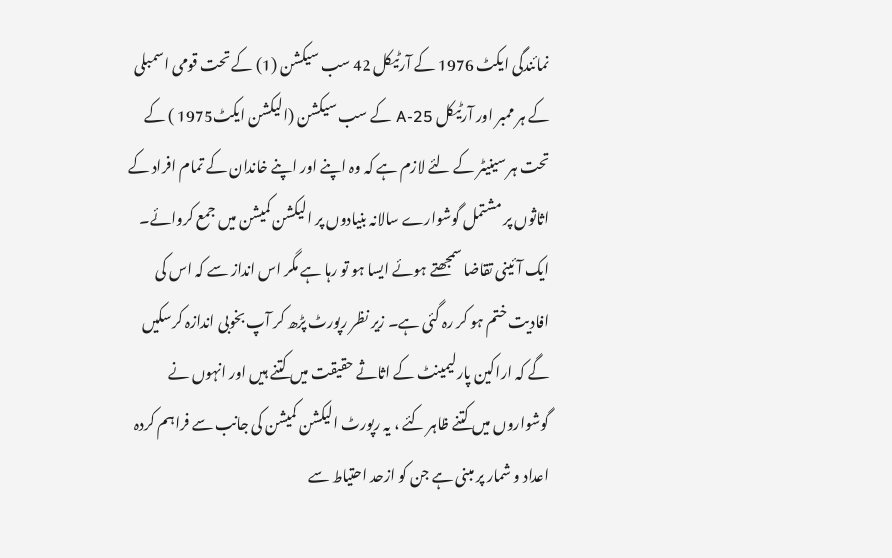نمائندگی ایکٹ 1976 کے آرٹیکل 42 سب سیکشن (1) کے تحت قومی اسمبلی کے ہر ممبر اور آرٹیکل 25-A کے سب سیکشن (الیکشن ایکٹ1975 ) کے تحت ہر سینیٹر کے لئے لازم ہے کہ وہ اپنے اور اپنے خاندان کے تمام افراد کے اثاثوں پر مشتمل گوشوارے سالانہ بنیادوں پر الیکشن کمیشن میں جمع کروائے۔ ایک آئینی تقاضا سمجھتے ہوئے ایسا ہو تو رہا ہے مگر اس انداز سے کہ اس کی افادیت ختم ہو کر رہ گئی ہے۔ زیر نظر رپورٹ پڑھ کر آپ بخوبی اندازہ کرسکیں گے کہ اراکین پارلیمینٹ کے اثاثے حقیقت میں کتنے ہیں اور انہوں نے گوشواروں میں کتنے ظاہر کئے ، یہ رپورٹ الیکشن کمیشن کی جانب سے فراہم کردہ اعداد و شمار پر مبنی ہے جن کو ازحد احتیاط سے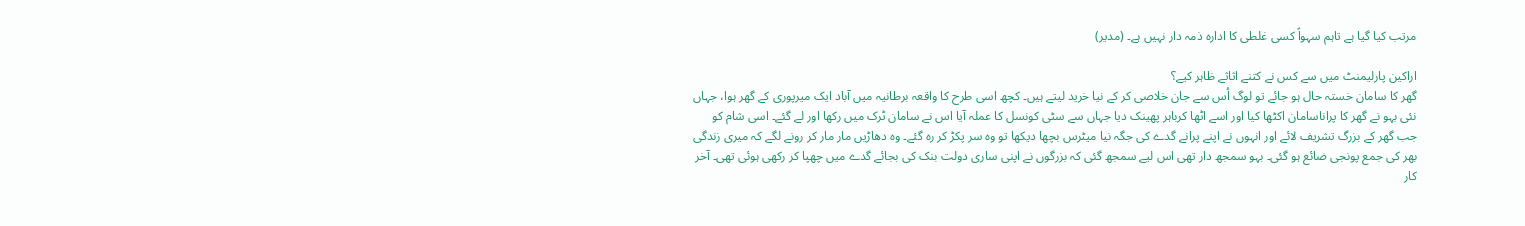مرتب کیا گیا ہے تاہم سہواً کسی غلطی کا ادارہ ذمہ دار نہیں ہے۔ (مدیر)

اراکین پارلیمنٹ میں سے کس نے کتنے اثاثے ظاہر کیے؟
گھر کا سامان خستہ حال ہو جائے تو لوگ اُس سے جان خلاصی کر کے نیا خرید لیتے ہیں۔ کچھ اسی طرح کا واقعہ برطانیہ میں آباد ایک میرپوری کے گھر ہوا، جہاں نئی بہو نے گھر کا پراناسامان اکٹھا کیا اور اسے اٹھا کرباہر پھینک دیا جہاں سے سٹی کونسل کا عملہ آیا اس نے سامان ٹرک میں رکھا اور لے گئے۔ اسی شام کو جب گھر کے بزرگ تشریف لائے اور انہوں نے اپنے پرانے گدے کی جگہ نیا میٹرس بچھا دیکھا تو وہ سر پکڑ کر رہ گئے۔ وہ دھاڑیں مار مار کر رونے لگے کہ میری زندگی بھر کی جمع پونجی ضائع ہو گئی۔ بہو سمجھ دار تھی اس لیے سمجھ گئی کہ بزرگوں نے اپنی ساری دولت بنک کی بجائے گدے میں چھپا کر رکھی ہوئی تھی۔ آخر کار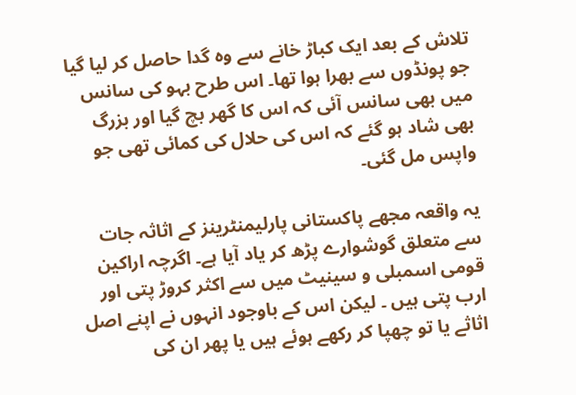تلاش کے بعد ایک کباڑ خانے سے وہ گدا حاصل کر لیا گیا جو پونڈوں سے بھرا ہوا تھا۔ اس طرح بہو کی سانس میں بھی سانس آئی کہ اس کا گھر بچ گیا اور بزرگ بھی شاد ہو گئے کہ اس کی حلال کی کمائی تھی جو واپس مل گئی۔

یہ واقعہ مجھے پاکستانی پارلیمنٹرینز کے اثاثہ جات سے متعلق گوشوارے پڑھ کر یاد آیا ہے۔ اگرچہ اراکین قومی اسمبلی و سینیٹ میں سے اکثر کروڑ پتی اور ارب پتی ہیں ۔ لیکن اس کے باوجود انہوں نے اپنے اصل اثاثے یا تو چھپا کر رکھے ہوئے ہیں یا پھر ان کی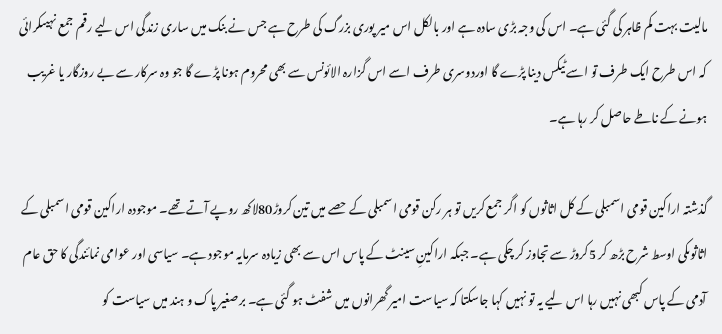مالیت بہت کم ظاہر کی گئی ہے۔ اس کی وجہ بڑی سادہ ہے اور بالکل اس میر پوری بزرگ کی طرح ہے جس نے بنک میں ساری زندگی اس لیے رقم جمع نہیںکرائی کہ اس طرح ایک طرف تو اسے ٹیکس دینا پڑے گا اوردوسری طرف اسے اس گزارہ الائونس سے بھی محروم ہونا پڑے گا جو وہ سرکار سے بے روزگار یا غریب ہونے کے ناطے حاصل کر رہا ہے۔

گذشتہ اراکین قومی اسمبلی کے کل اثاثوں کو اگر جمع کریں تو ہر رکن قومی اسمبلی کے حصے میں تین کروڑ80لاکھ روپے آتے تھے۔ موجودہ اراکین قومی اسمبلی کے اثاثوںکی اوسط شرح بڑھ کر 5کروڑ سے تجاوز کر چکی ہے۔ جبکہ اراکینِ سینٹ کے پاس اس سے بھی زیادہ سرمایہ موجود ہے۔ سیاسی اور عوامی نمائندگی کا حق عام آدمی کے پاس کبھی نہیں رہا اس لیے یہ تو نہیں کہا جاسکتا کہ سیاست امیر گھرانوں میں شفٹ ہو گئی ہے۔ برصغیر پاک و ہند میں سیاست کو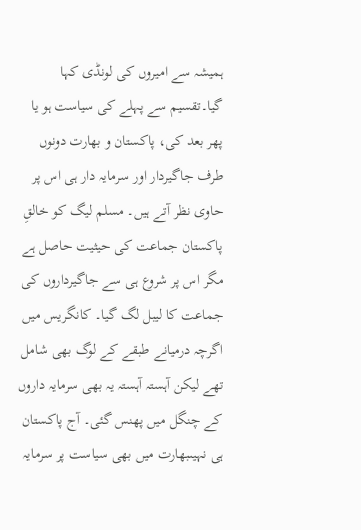ہمیشہ سے امیروں کی لونڈی کہا گیا۔تقسیم سے پہلے کی سیاست ہو یا پھر بعد کی، پاکستان و بھارت دونوں طرف جاگیردار اور سرمایہ دار ہی اس پر حاوی نظر آتے ہیں۔ مسلم لیگ کو خالقِ پاکستان جماعت کی حیثیت حاصل ہے مگر اس پر شروع ہی سے جاگیرداروں کی جماعت کا لیبل لگ گیا۔ کانگریس میں اگرچہ درمیانے طبقے کے لوگ بھی شامل تھے لیکن آہستہ آہستہ یہ بھی سرمایہ داروں کے چنگل میں پھنس گئی۔ آج پاکستان ہی نہیںبھارت میں بھی سیاست پر سرمایہ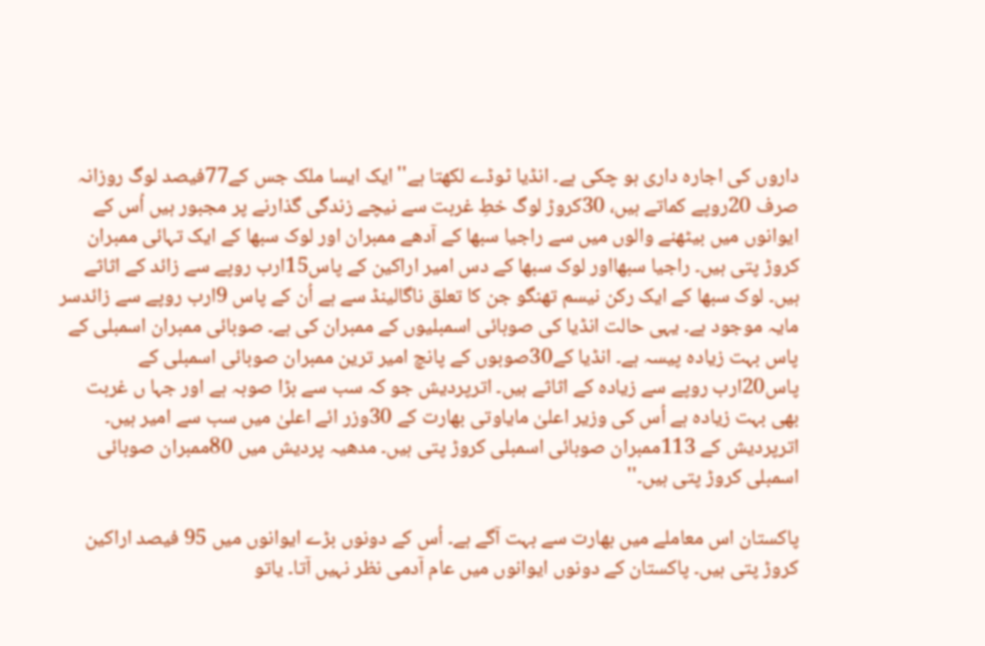داروں کی اجارہ داری ہو چکی ہے۔ انڈیا ٹوڈے لکھتا ہے''ایک ایسا ملک جس کے77فیصد لوگ روزانہ صرف 20روپے کماتے ہیں، 30کروڑ لوگ خطِ غربت سے نیچے زندگی گذارنے پر مجبور ہیں اُس کے ایوانوں میں بیٹھنے والوں میں سے راجیا سبھا کے آدھے ممبران اور لوک سبھا کے ایک تہائی ممبران کروڑ پتی ہیں۔ راجیا سبھااور لوک سبھا کے دس امیر اراکین کے پاس15ارب روپے سے زائد کے اثاثے ہیں۔ لوک سبھا کے ایک رکن نیسم تھنگو جن کا تعلق ناگالینڈ سے ہے اُن کے پاس 9ارب روپے سے زائدسر مایہ موجود ہے۔ یہی حالت انڈیا کی صوبائی اسمبلیوں کے ممبران کی ہے۔ صوبائی ممبران اسمبلی کے پاس بہت زیادہ پیسہ ہے۔ انڈیا کے30صوبوں کے پانچ امیر ترین ممبران صوبائی اسمبلی کے پاس20ارب روپے سے زیادہ کے اثاثے ہیں۔ اترپردیش جو کہ سب سے بڑا صوبہ ہے اور جہا ں غربت بھی بہت زیادہ ہے اُس کی وزیر اعلیٰ مایاوتی بھارت کے 30وزر ائے اعلیٰ میں سب سے امیر ہیں۔ اترپردیش کے 113ممبران صوبائی اسمبلی کروڑ پتی ہیں۔ مدھیہ پردیش میں 80ممبران صوبائی اسمبلی کروڑ پتی ہیں۔''

پاکستان اس معاملے میں بھارت سے بہت آگے ہے۔ اُس کے دونوں بڑے ایوانوں میں 95 فیصد اراکین کروڑ پتی ہیں۔ پاکستان کے دونوں ایوانوں میں عام آدمی نظر نہیں آتا۔ یاتو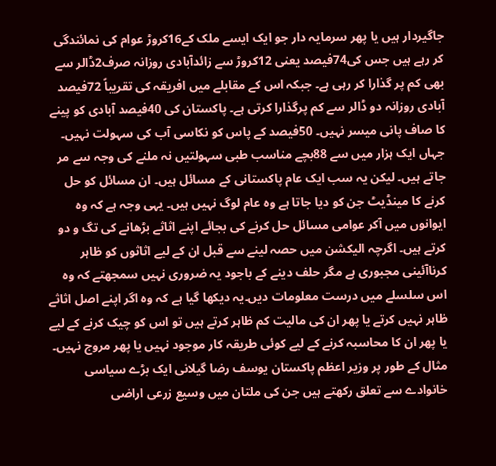جاگیردار ہیں یا پھر سرمایہ دار جو ایک ایسے ملک کے16کروڑ عوام کی نمائندگی کر رہے ہیں جس کی74فیصد یعنی 12کروڑ سے زائدآبادی روزانہ صرف2ڈالر سے بھی کم پر گذارا کر رہی ہے۔ جبکہ اس کے مقابلے میں افریقہ کی تقریباً 72فیصد آبادی روزانہ دو ڈالر سے کم پرگذارا کرتی ہے۔ پاکستان کی 40فیصد آبادی کو پینے کا صاف پانی میسر نہیں۔ 50فیصد کے پاس کو نکاسی آب کی سہولت نہیں۔ جہاں ایک ہزار میں سے 88بچے مناسب طبی سہولتیں نہ ملنے کی وجہ سے مر جاتے ہیں۔ لیکن یہ سب ایک عام پاکستانی کے مسائل ہیں۔ ان مسائل کو حل کرنے کا مینڈیٹ جن کو دیا جاتا ہے وہ عام لوگ نہیں ہیں۔ یہی وجہ ہے کہ وہ ایوانوں میں آکر عوامی مسائل حل کرنے کی بجائے اپنے اثاثے بڑھانے کی تگ و دو کرتے ہیں۔ اگرچہ الیکشن میں حصہ لینے سے قبل ان کے لیے اثاثوں کو ظاہر کرناآئینی مجبوری ہے مگر حلف دینے کے باجود یہ ضروری نہیں سمجھتے کہ وہ اس سلسلے میں درست معلومات دیں۔یہ دیکھا گیا ہے کہ وہ اگر اپنے اصل اثاثے ظاہر نہیں کرتے یا پھر ان کی مالیت کم ظاہر کرتے ہیں تو اس کو چیک کرنے کے لیے یا پھر ان کا محاسبہ کرنے کے لیے کوئی طریقہ کار موجود نہیں یا پھر مروج نہیں۔ مثال کے طور پر وزیر اعظم پاکستان یوسف رضا گیلانی ایک بڑے سیاسی خانوادے سے تعلق رکھتے ہیں جن کی ملتان میں وسیع زرعی اراضی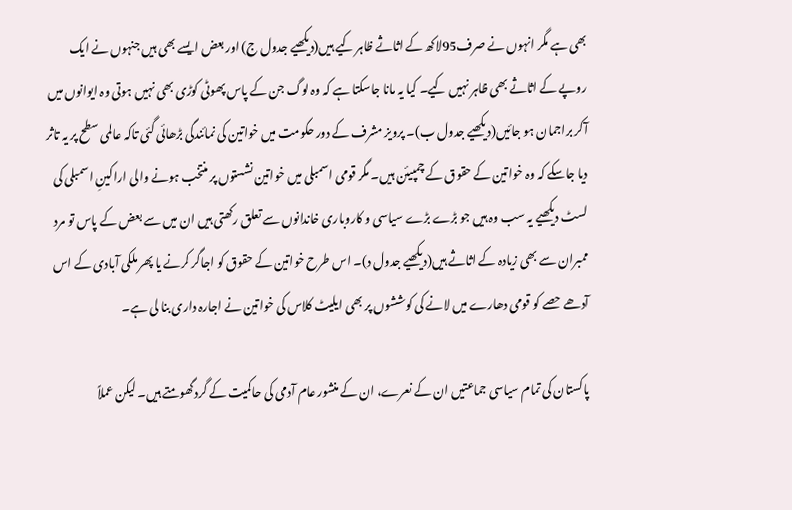بھی ہے مگر انہوں نے صرف95لاکھ کے اثاثے ظاہر کیے ہیں(دیکھیے جدول ج) اور بعض ایسے بھی ہیں جنہوں نے ایک روپے کے اثاثے بھی ظاہر نہیں کیے۔ کیا یہ مانا جاسکتا ہے کہ وہ لوگ جن کے پاس پھوٹی کوڑی بھی نہیں ہوتی وہ ایوانوں میں آکر براجمان ہو جائیں(دیکھیے جدول ب)۔ پرویز مشرف کے دور حکومت میں خواتین کی نمائندگی بڑھائی گئی تاکہ عالمی سطح پر یہ تاثر دیا جاسکے کہ وہ خواتین کے حقوق کے چمپیئن ہیں۔ مگر قومی اسمبلی میں خواتین نشستوں پر منتخب ہونے والی اراکینِ اسمبلی کی لسٹ دیکھیے یہ سب وہ ہیں جو بڑے بڑے سیاسی و کاروباری خاندانوں سے تعلق رکھتی ہیں ان میں سے بعض کے پاس تو مرد ممبران سے بھی زیادہ کے اثاثے ہیں(دیکھیے جدول د)۔ اس طرح خواتین کے حقوق کو اجاگر کرنے یا پھر ملکی آبادی کے اس آدھے حصے کو قومی دھارے میں لانے کی کوششوں پر بھی ایلیٹ کلاس کی خواتین نے اجارہ داری بنا لی ہے۔

پاکستان کی تمام سیاسی جماعتیں ان کے نعرے، ان کے منشور عام آدمی کی حاکمیت کے گردگھومتے ہیں۔ لیکن عملاً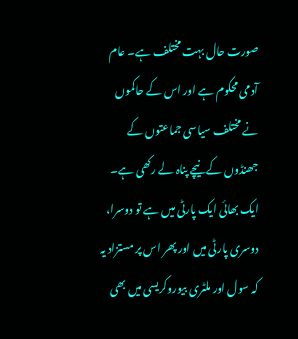صورت حال بہت مختلف ہے۔ عام آدمی محکوم ہے اور اس کے حاکموں نے مختلف سیاسی جماعتوں کے جھنڈوں کے نیچے پناہ لے رکھی ہے۔ ایک بھائی ایک پارٹی میں ہے تو دوسرا، دوسری پارٹی میں اور پھر اس پر مستزاد یہ کہ سول اور ملٹری بیوروکریسی میں بھی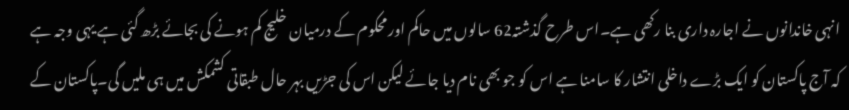انہی خاندانوں نے اجارہ داری بنا رکھی ہے۔اس طرح گذشتہ62 سالوں میں حاکم اور محکوم کے درمیان خلیج کم ہونے کی بجائے بڑھ گئی ہے یہی وجہ ہے کہ آج پاکستان کو ایک بڑے داخلی انتشار کا سامنا ہے اس کو جو بھی نام دیا جائے لیکن اس کی جڑیں بہر حال طبقاتی کشمکش میں ہی ملیں گی۔پاکستان کے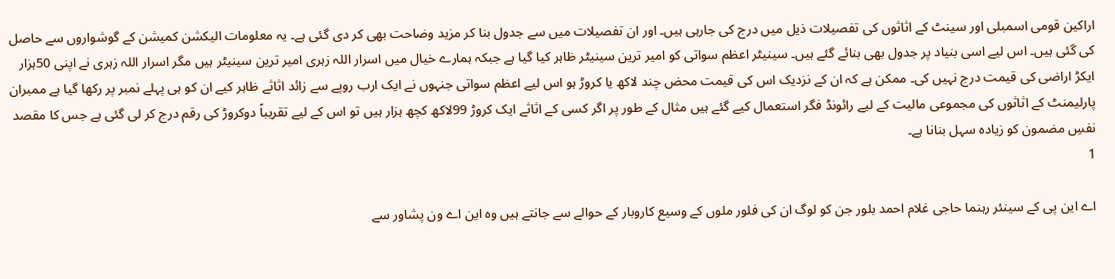اراکین قومی اسمبلی اور سینٹ کے اثاثوں کی تفصیلات ذیل میں درج کی جارہی ہیں۔ اور ان تفصیلات میں سے جدول بنا کر مزید وضاحت بھی کر دی گئی ہے۔ یہ معلومات الیکشن کمیشن کے گوشواروں سے حاصل کی گئی ہیں۔ اس لیے اسی بنیاد پر جدول بھی بنائے گئے ہیں۔ سینیٹر اعظم سواتی کو امیر ترین سینیٹر ظاہر کیا گیا ہے جبکہ ہمارے خیال میں اسرار اللہ زہری امیر ترین سینیٹر ہیں مگر اسرار اللہ زہری نے اپنی 50ہزار ایکڑ اراضی کی قیمت درج نہیں کی۔ ممکن ہے کہ ان کے نزدیک اس کی قیمت محض چند لاکھ یا کروڑ ہو اس لیے اعظم سواتی جنہوں نے ایک ارب روپے سے زائد اثاثے ظاہر کیے ان کو ہی پہلے نمبر پر رکھا گیا ہے ممبران پارلیمنٹ کے اثاثوں کی مجموعی مالیت کے لیے رائونڈ فگر استعمال کیے گئے ہیں مثال کے طور پر اگر کسی کے اثاثے ایک کروڑ 99لاکھ کچھ ہزار ہیں تو اس کے لیے تقریباً دوکروڑ کی رقم درج کر لی گئی ہے جس کا مقصد نفسِ مضمون کو زیادہ سہل بنانا ہے۔
1

اے این پی کے سینئر رہنما حاجی غلام احمد بلور جن کو لوگ ان کی فلور ملوں کے وسیع کاروبار کے حوالے سے جانتے ہیں وہ این اے ون پشاور سے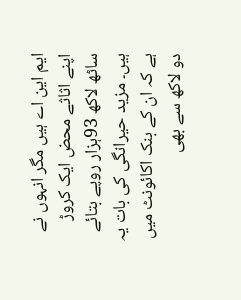ایم این اے ہیں مگر انہوں نے اپنے اثاثے محض ایک کروڑ ساٹھ لاکھ 93ہزار روپے بتائے ہیں۔ مزید حیرانگی کی بات یہ ہے کہ ان کے بنک اکائونٹ میں دو لاکھ سے بھی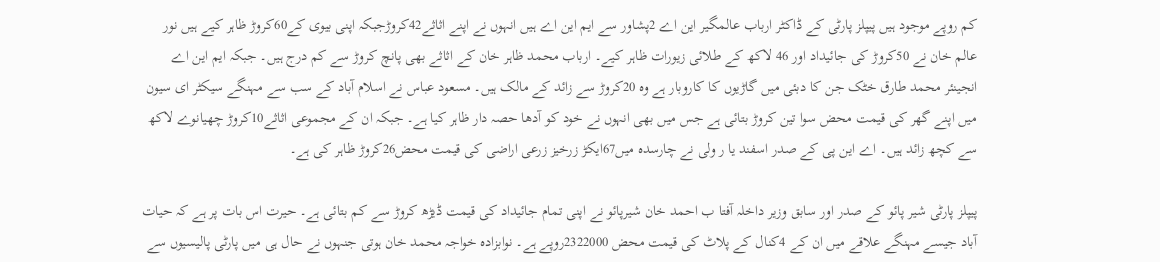کم روپے موجود ہیں پیپلز پارٹی کے ڈاکٹر ارباب عالمگیر این اے 2پشاور سے ایم این اے ہیں انہوں نے اپنے اثاثے42کروڑجبکہ اپنی بیوی کے60کروڑ ظاہر کیے ہیں نور عالم خان نے 50کروڑ کی جائیداد اور 46 لاکھ کے طلائی زیورات ظاہر کیے۔ ارباب محمد ظاہر خان کے اثاثے بھی پانچ کروڑ سے کم درج ہیں۔ جبکہ ایم این اے انجینئر محمد طارق خٹک جن کا دبئی میں گاڑیوں کا کاروبار ہے وہ 20کروڑ سے زائد کے مالک ہیں۔ مسعود عباس نے اسلام آباد کے سب سے مہنگے سیکٹر ای سیون میں اپنے گھر کی قیمت محض سوا تین کروڑ بتائی ہے جس میں بھی انہوں نے خود کو آدھا حصہ دار ظاہر کیا ہے۔ جبکہ ان کے مجموعی اثاثے10کروڑ چھیانوے لاکھ سے کچھ زائد ہیں۔ اے این پی کے صدر اسفند یا ر ولی نے چارسدہ میں67ایکڑ زرخیز زرعی اراضی کی قیمت محض26کروڑ ظاہر کی ہے۔

پیپلز پارٹی شیر پائو کے صدر اور سابق وزیر داخلہ آفتا ب احمد خان شیرپائو نے اپنی تمام جائیداد کی قیمت ڈیڑھ کروڑ سے کم بتائی ہے۔ حیرت اس بات پر ہے کہ حیات آباد جیسے مہنگے علاقے میں ان کے 4کنال کے پلاٹ کی قیمت محض 2322000روپے ہے۔ نوابزادہ خواجہ محمد خان ہوتی جنہوں نے حال ہی میں پارٹی پالیسیوں سے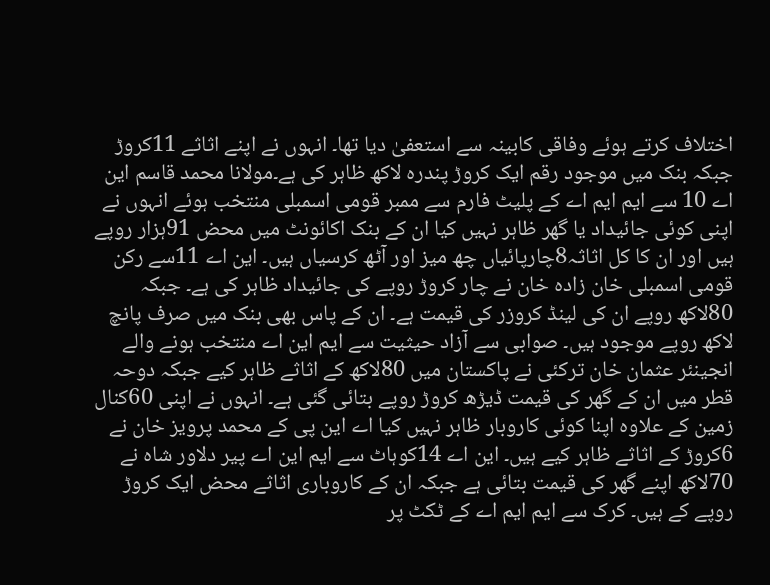اختلاف کرتے ہوئے وفاقی کابینہ سے استعفیٰ دیا تھا۔ انہوں نے اپنے اثاثے 11کروڑ جبکہ بنک میں موجود رقم ایک کروڑ پندرہ لاکھ ظاہر کی ہے۔مولانا محمد قاسم این اے 10 سے ایم ایم اے کے پلیٹ فارم سے ممبر قومی اسمبلی منتخب ہوئے انہوں نے اپنی کوئی جائیداد یا گھر ظاہر نہیں کیا ان کے بنک اکائونٹ میں محض 91ہزار روپے ہیں اور ان کا کل اثاثہ8چارپائیاں چھ میز اور آٹھ کرسیاں ہیں۔ این اے 11سے رکن قومی اسمبلی خان زادہ خان نے چار کروڑ روپے کی جائیداد ظاہر کی ہے۔ جبکہ 80لاکھ روپے ان کی لینڈ کروزر کی قیمت ہے۔ ان کے پاس بھی بنک میں صرف پانچ لاکھ روپے موجود ہیں۔ صوابی سے آزاد حیثیت سے ایم این اے منتخب ہونے والے انجینئر عثمان خان ترکئی نے پاکستان میں 80لاکھ کے اثاثے ظاہر کیے جبکہ دوحہ قطر میں ان کے گھر کی قیمت ڈیڑھ کروڑ روپے بتائی گئی ہے۔ انہوں نے اپنی 60کنال زمین کے علاوہ اپنا کوئی کاروبار ظاہر نہیں کیا اے این پی کے محمد پرویز خان نے 6کروڑ کے اثاثے ظاہر کیے ہیں۔ این اے 14کوہاٹ سے ایم این اے پیر دلاور شاہ نے 70لاکھ اپنے گھر کی قیمت بتائی ہے جبکہ ان کے کاروباری اثاثے محض ایک کروڑ روپے کے ہیں۔ کرک سے ایم ایم اے کے ٹکٹ پر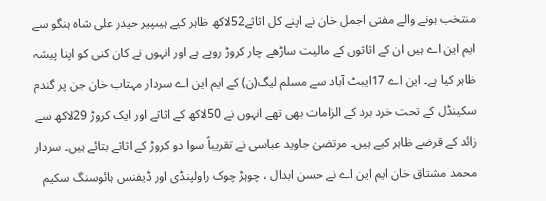منتخب ہونے والے مفتی اجمل خان نے اپنے کل اثاثے52لاکھ ظاہر کیے ہیںپیر حیدر علی شاہ ہنگو سے ایم این اے ہیں ان کے اثاثوں کے مالیت ساڑھے چار کروڑ روپے ہے اور انہوں نے کان کنی کو اپنا پیشہ ظاہر کیا ہے۔ این اے 17ایبٹ آباد سے مسلم لیگ(ن) کے ایم این اے سردار مہتاب خان جن پر گندم سکینڈل کے تحت خرد برد کے الزامات بھی تھے انہوں نے 50لاکھ کے اثاثے اور ایک کروڑ 29لاکھ سے زائد کے قرضے ظاہر کیے ہیں۔ مرتضیٰ جاوید عباسی نے تقریباً سوا دو کروڑ کے اثاثے بتائے ہیں۔ سردار محمد مشتاق خان ایم این اے نے حسن ابدال ، چوہڑ چوک راولپنڈی اور ڈیفنس ہائوسنگ سکیم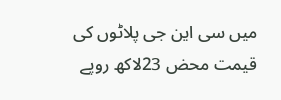میں سی این جی پلاٹوں کی قیمت محض 23لاکھ روپے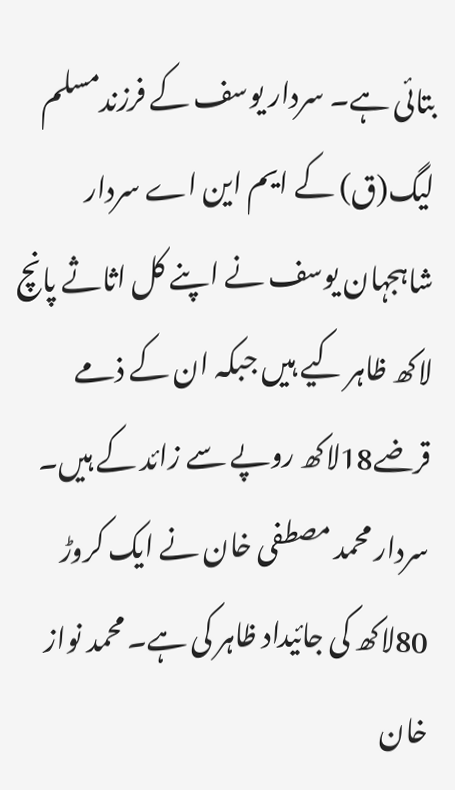بتائی ہے۔ سردار یوسف کے فرزندمسلم لیگ(ق) کے ایم این اے سردار شاہجہان یوسف نے اپنے کل اثاثے پانچ لاکھ ظاہر کیے ہیں جبکہ ان کے ذمے قرضے18لاکھ روپے سے زائد کے ہیں۔ سردار محمد مصطفی خان نے ایک کروڑ 80لاکھ کی جائیداد ظاہر کی ہے۔ محمد نواز خان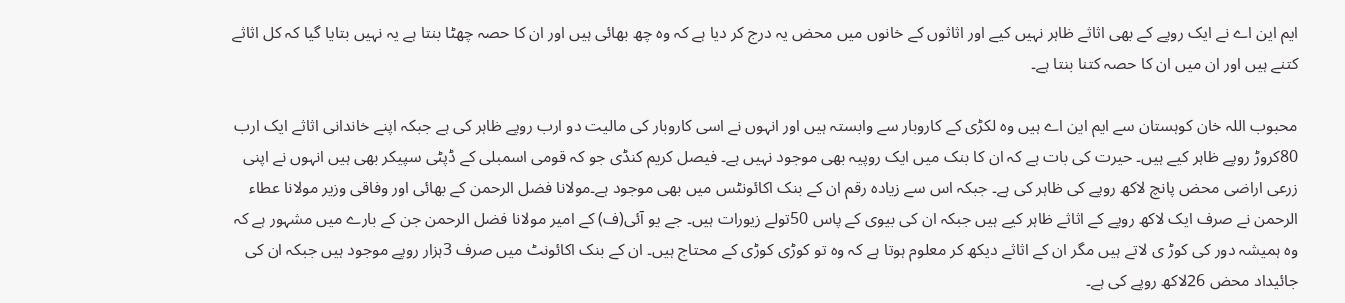ایم این اے نے ایک روپے کے بھی اثاثے ظاہر نہیں کیے اور اثاثوں کے خانوں میں محض یہ درج کر دیا ہے کہ وہ چھ بھائی ہیں اور ان کا حصہ چھٹا بنتا ہے یہ نہیں بتایا گیا کہ کل اثاثے کتنے ہیں اور ان میں ان کا حصہ کتنا بنتا ہے۔

محبوب اللہ خان کوہستان سے ایم این اے ہیں وہ لکڑی کے کاروبار سے وابستہ ہیں اور انہوں نے اسی کاروبار کی مالیت دو ارب روپے ظاہر کی ہے جبکہ اپنے خاندانی اثاثے ایک ارب 80کروڑ روپے ظاہر کیے ہیں۔ حیرت کی بات ہے کہ ان کا بنک میں ایک روپیہ بھی موجود نہیں ہے۔ فیصل کریم کنڈی جو کہ قومی اسمبلی کے ڈپٹی سپیکر بھی ہیں انہوں نے اپنی زرعی اراضی محض پانچ لاکھ روپے کی ظاہر کی ہے۔ جبکہ اس سے زیادہ رقم ان کے بنک اکائونٹس میں بھی موجود ہے۔مولانا فضل الرحمن کے بھائی اور وفاقی وزیر مولانا عطاء الرحمن نے صرف ایک لاکھ روپے کے اثاثے ظاہر کیے ہیں جبکہ ان کی بیوی کے پاس 50تولے زیورات ہیں۔ جے یو آئی(ف) کے امیر مولانا فضل الرحمن جن کے بارے میں مشہور ہے کہ وہ ہمیشہ دور کی کوڑ ی لاتے ہیں مگر ان کے اثاثے دیکھ کر معلوم ہوتا ہے کہ وہ تو کوڑی کوڑی کے محتاج ہیں۔ ان کے بنک اکائونٹ میں صرف 3ہزار روپے موجود ہیں جبکہ ان کی جائیداد محض 26لاکھ روپے کی ہے۔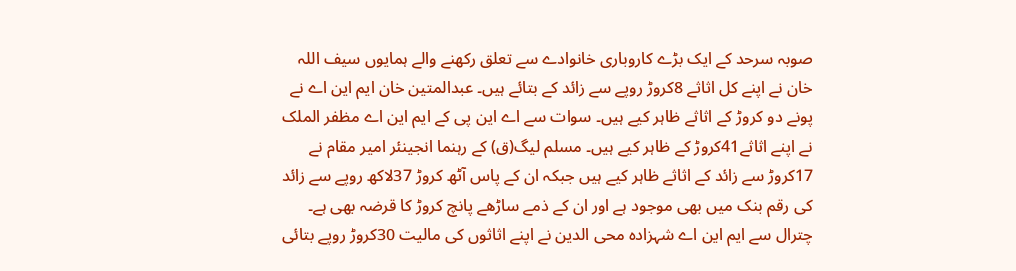صوبہ سرحد کے ایک بڑے کاروباری خانوادے سے تعلق رکھنے والے ہمایوں سیف اللہ خان نے اپنے کل اثاثے 8کروڑ روپے سے زائد کے بتائے ہیں۔ عبدالمتین خان ایم این اے نے پونے دو کروڑ کے اثاثے ظاہر کیے ہیں۔ سوات سے اے این پی کے ایم این اے مظفر الملک نے اپنے اثاثے41کروڑ کے ظاہر کیے ہیں۔ مسلم لیگ(ق) کے رہنما انجینئر امیر مقام نے 17کروڑ سے زائد کے اثاثے ظاہر کیے ہیں جبکہ ان کے پاس آٹھ کروڑ 37لاکھ روپے سے زائد کی رقم بنک میں بھی موجود ہے اور ان کے ذمے ساڑھے پانچ کروڑ کا قرضہ بھی ہے۔ چترال سے ایم این اے شہزادہ محی الدین نے اپنے اثاثوں کی مالیت 30کروڑ روپے بتائی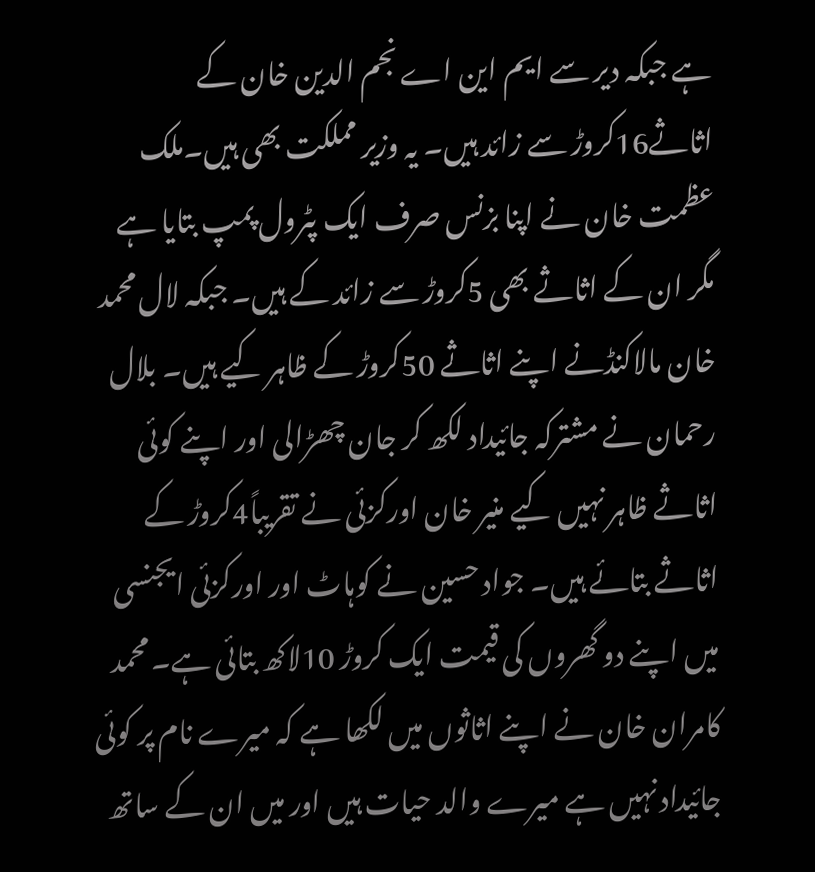ہے جبکہ دیر سے ایم این اے نجم الدین خان کے اثاثے16کروڑ سے زائد ہیں۔ یہ وزیر مملکت بھی ہیں۔ملک عظمت خان نے اپنا بزنس صرف ایک پٹرول پمپ بتایا ہے مگر ان کے اثاثے بھی 5کروڑ سے زائد کے ہیں۔ جبکہ لال محمد خان مالاکنڈنے اپنے اثاثے 50کروڑ کے ظاہر کیے ہیں۔ بلال رحمان نے مشترکہ جائیداد لکھ کر جان چھڑالی اور اپنے کوئی اثاثے ظاہر نہیں کیے منیر خان اورکزئی نے تقریباً4کروڑ کے اثاثے بتائے ہیں۔ جواد حسین نے کوہاٹ اور اورکزئی ایجنسی میں اپنے دو گھروں کی قیمت ایک کروڑ 10لاکھ بتائی ہے۔ محمد کامران خان نے اپنے اثاثوں میں لکھا ہے کہ میرے نام پر کوئی جائیداد نہیں ہے میرے والد حیات ہیں اور میں ان کے ساتھ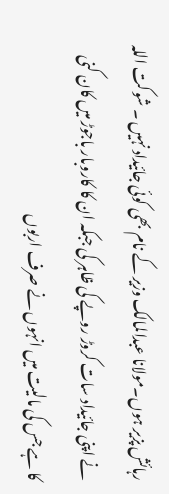رہائش پزیر ہوں۔مولانا عبدالمالک وزیر کے نام بھی کوئی جائیداد نہیں ۔ شوکت اللہ نے اپنی جائیداد سات کروڑ روپے کی ظاہر کی جبکہ ان کا کاروبار باجوڑ میں کان کنی کا ہے جس کی مالیت میں انہوں نے صرف اربوں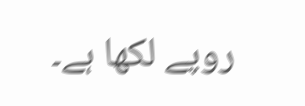روپے لکھا ہے۔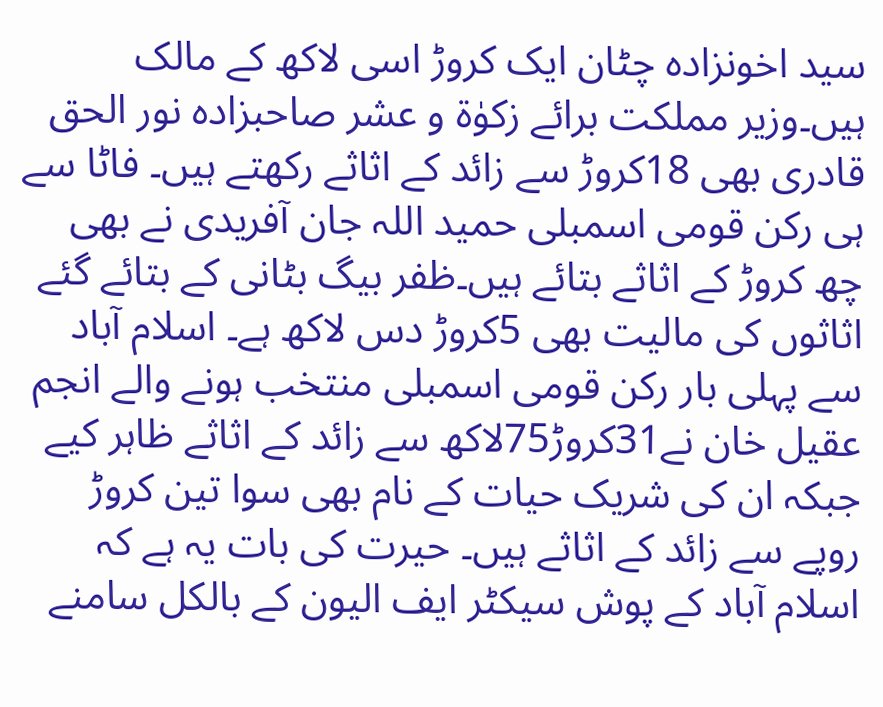سید اخونزادہ چٹان ایک کروڑ اسی لاکھ کے مالک ہیں۔وزیر مملکت برائے زکوٰة و عشر صاحبزادہ نور الحق قادری بھی 18کروڑ سے زائد کے اثاثے رکھتے ہیں۔ فاٹا سے ہی رکن قومی اسمبلی حمید اللہ جان آفریدی نے بھی چھ کروڑ کے اثاثے بتائے ہیں۔ظفر بیگ بٹانی کے بتائے گئے اثاثوں کی مالیت بھی 5کروڑ دس لاکھ ہے۔ اسلام آباد سے پہلی بار رکن قومی اسمبلی منتخب ہونے والے انجم عقیل خان نے31کروڑ75لاکھ سے زائد کے اثاثے ظاہر کیے جبکہ ان کی شریک حیات کے نام بھی سوا تین کروڑ روپے سے زائد کے اثاثے ہیں۔ حیرت کی بات یہ ہے کہ اسلام آباد کے پوش سیکٹر ایف الیون کے بالکل سامنے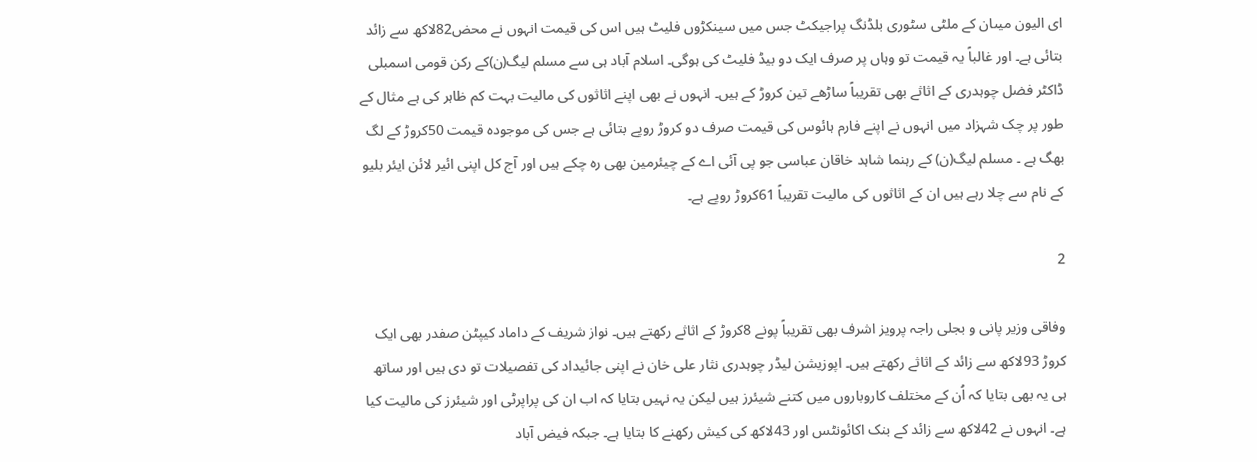ای الیون میںان کے ملٹی سٹوری بلڈنگ پراجیکٹ جس میں سینکڑوں فلیٹ ہیں اس کی قیمت انہوں نے محض82لاکھ سے زائد بتائی ہے۔ اور غالباً یہ قیمت تو وہاں پر صرف ایک دو بیڈ فلیٹ کی ہوگی۔ اسلام آباد ہی سے مسلم لیگ(ن)کے رکن قومی اسمبلی ڈاکٹر فضل چوہدری کے اثاثے بھی تقریباً ساڑھے تین کروڑ کے ہیں۔ انہوں نے بھی اپنے اثاثوں کی مالیت بہت کم ظاہر کی ہے مثال کے طور پر چک شہزاد میں انہوں نے اپنے فارم ہائوس کی قیمت صرف دو کروڑ روپے بتائی ہے جس کی موجودہ قیمت 50کروڑ کے لگ بھگ ہے ۔ مسلم لیگ(ن) کے رہنما شاہد خاقان عباسی جو پی آئی اے کے چیئرمین بھی رہ چکے ہیں اور آج کل اپنی ائیر لائن ایئر بلیو کے نام سے چلا رہے ہیں ان کے اثاثوں کی مالیت تقریباً 61کروڑ روپے ہے۔

2

وفاقی وزیر پانی و بجلی راجہ پرویز اشرف بھی تقریباً پونے 8کروڑ کے اثاثے رکھتے ہیں۔ نواز شریف کے داماد کیپٹن صفدر بھی ایک کروڑ 93لاکھ سے زائد کے اثاثے رکھتے ہیں۔ اپوزیشن لیڈر چوہدری نثار علی خان نے اپنی جائیداد کی تفصیلات تو دی ہیں اور ساتھ ہی یہ بھی بتایا کہ اُن کے مختلف کاروباروں میں کتنے شیئرز ہیں لیکن یہ نہیں بتایا کہ اب ان کی پراپرٹی اور شیئرز کی مالیت کیا ہے۔ انہوں نے 42لاکھ سے زائد کے بنک اکائونٹس اور 43لاکھ کی کیش رکھنے کا بتایا ہے۔ جبکہ فیض آباد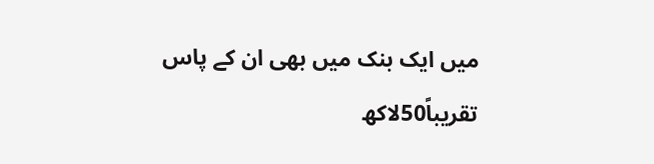میں ایک بنک میں بھی ان کے پاس تقریباً50لاکھ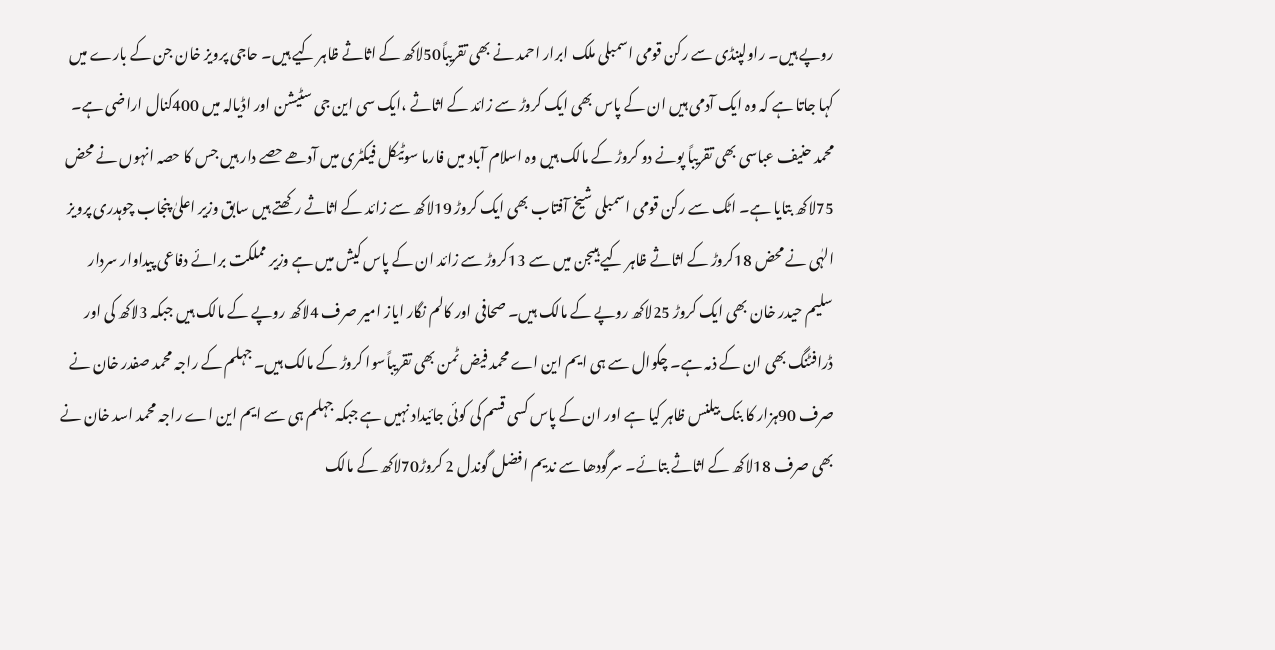روپے ہیں۔ راولپنڈی سے رکن قومی اسمبلی ملک ابرار احمد نے بھی تقریباً50لاکھ کے اثاثے ظاہر کیے ہیں۔ حاجی پرویز خان جن کے بارے میں کہا جاتا ہے کہ وہ ایک آدمی ہیں ان کے پاس بھی ایک کروڑ سے زائد کے اثاثے ،ایک سی این جی سٹیشن اور اڈیالہ میں 400کنال اراضی ہے۔ محمد حنیف عباسی بھی تقریباً پونے دو کروڑ کے مالک ہیں وہ اسلام آباد میں فارما سوٹیکل فیکٹری میں آدھے حصے دار ہیں جس کا حصہ انہوں نے محض 75لاکھ بتایا ہے۔ اٹک سے رکن قومی اسمبلی شیخ آفتاب بھی ایک کروڑ 19لاکھ سے زائد کے اثاثے رکھتے ہیں سابق وزیر اعلیٰ پنجاب چوہدری پرویز الہٰی نے محض 18کروڑ کے اثاثے ظاہر کیے ہیںجن میں سے 13کروڑ سے زائد ان کے پاس کیش میں ہے وزیر مملکت برائے دفاعی پیداوار سردار سلیم حیدر خان بھی ایک کروڑ 25لاکھ روپے کے مالک ہیں۔ صحافی اور کالم نگار ایاز امیر صرف 4لاکھ روپے کے مالک ہیں جبکہ 3لاکھ کی اور ڈرافٹنگ بھی ان کے ذمہ ہے۔ چکوال سے ہی ایم این اے محمد فیض ٹمن بھی تقریباًسوا کروڑ کے مالک ہیں۔ جہلم کے راجہ محمد صفدر خان نے صرف 90ہزار کا بنک بیلنس ظاہر کیا ہے اور ان کے پاس کسی قسم کی کوئی جائیداد نہیں ہے جبکہ جہلم ہی سے ایم این اے راجہ محمد اسد خان نے بھی صرف 18لاکھ کے اثاثے بتائے۔ سرگودھا سے ندیم افضل گوندل 2 کروڑ70لاکھ کے مالک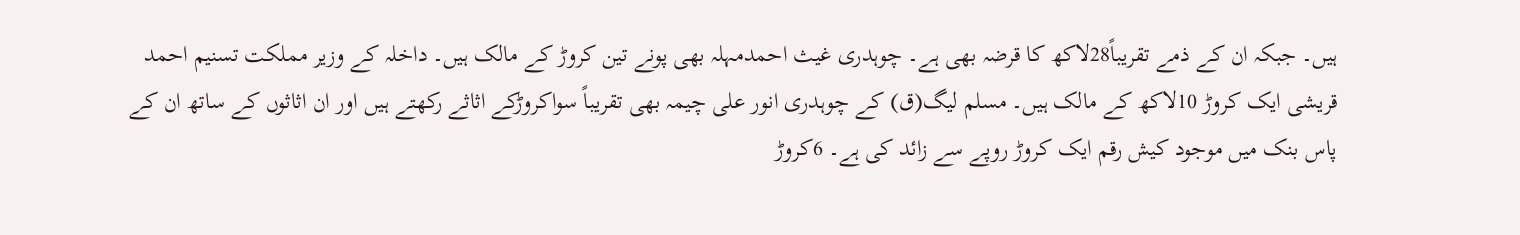ہیں۔ جبکہ ان کے ذمے تقریباً28لاکھ کا قرضہ بھی ہے۔ چوہدری غیث احمدمہلہ بھی پونے تین کروڑ کے مالک ہیں۔ داخلہ کے وزیر مملکت تسنیم احمد قریشی ایک کروڑ 10لاکھ کے مالک ہیں۔ مسلم لیگ(ق) کے چوہدری انور علی چیمہ بھی تقریباً سواکروڑکے اثاثے رکھتے ہیں اور ان اثاثوں کے ساتھ ان کے پاس بنک میں موجود کیش رقم ایک کروڑ روپے سے زائد کی ہے۔ 6کروڑ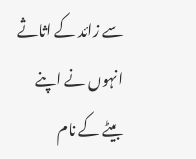سے زائد کے اثاثے انہوں نے اپنے بیٹے کے نام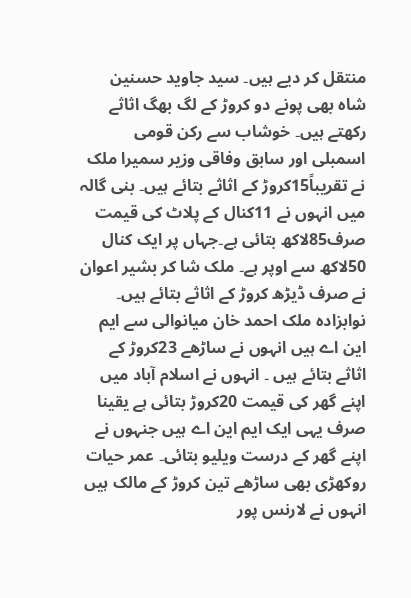منتقل کر دیے ہیں۔ سید جاوید حسنین شاہ بھی پونے دو کروڑ کے لگ بھگ اثاثے رکھتے ہیں۔ خوشاب سے رکن قومی اسمبلی اور سابق وفاقی وزیر سمیرا ملک نے تقریباً15کروڑ کے اثاثے بتائے ہیں۔ بنی گالہ میں انہوں نے 11کنال کے پلاٹ کی قیمت صرف85لاکھ بتائی ہے۔جہاں پر ایک کنال 50لاکھ سے اوپر ہے۔ ملک شا کر بشیر اعوان نے صرف ڈیڑھ کروڑ کے اثاثے بتائے ہیں۔ نوابزادہ ملک احمد خان میانوالی سے ایم این اے ہیں انہوں نے ساڑھے 23کروڑ کے اثاثے بتائے ہیں ۔ انہوں نے اسلام آباد میں اپنے گھر کی قیمت 20کروڑ بتائی ہے یقینا صرف یہی ایک ایم این اے ہیں جنہوں نے اپنے گھر کے درست ویلیو بتائی۔ عمر حیات روکھڑی بھی ساڑھے تین کروڑ کے مالک ہیں انہوں نے لارنس پور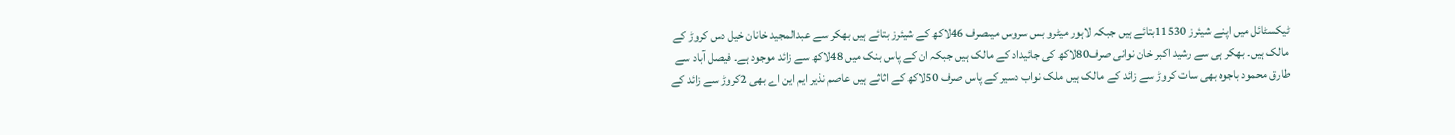ٹیکسٹائل میں اپنے شیئرز 11530بتائے ہیں جبکہ لاہور میٹرو بس سروس میںصرف 46لاکھ کے شیئرز بتائے ہیں بھکر سے عبدالمجید خانان خیل دس کروڑ کے مالک ہیں۔ بھکر ہی سے رشید اکبر خان نوانی صرف80لاکھ کی جائیداد کے مالک ہیں جبکہ ان کے پاس بنک میں 48لاکھ سے زائد موجود ہے۔ فیصل آباد سے طارق محمود باجوہ بھی سات کروڑ سے زائد کے مالک ہیں ملک نواب دسیر کے پاس صرف 50لاکھ کے اثاثے ہیں عاصم نذیر ایم این اے بھی 2کروڑ سے زائد کے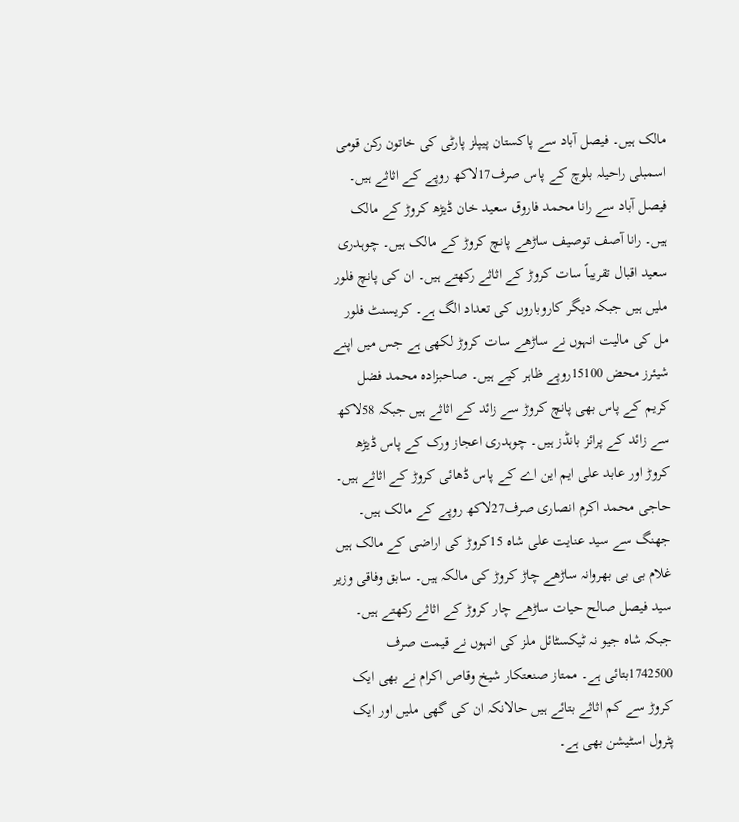مالک ہیں۔ فیصل آباد سے پاکستان پیپلز پارٹی کی خاتون رکن قومی اسمبلی راحیلہ بلوچ کے پاس صرف17لاکھ روپے کے اثاثے ہیں۔ فیصل آباد سے رانا محمد فاروق سعید خان ڈیڑھ کروڑ کے مالک ہیں۔ رانا آصف توصیف ساڑھے پانچ کروڑ کے مالک ہیں۔ چوہدری سعید اقبال تقریباً سات کروڑ کے اثاثے رکھتے ہیں۔ ان کی پانچ فلور ملیں ہیں جبکہ دیگر کاروباروں کی تعداد الگ ہے۔ کریسنٹ فلور مل کی مالیت انہوں نے ساڑھے سات کروڑ لکھی ہے جس میں اپنے شیئرز محض 15100روپے ظاہر کیے ہیں۔ صاحبزادہ محمد فضل کریم کے پاس بھی پانچ کروڑ سے زائد کے اثاثے ہیں جبکہ 58لاکھ سے زائد کے پرائز بانڈز ہیں۔ چوہدری اعجاز ورک کے پاس ڈیڑھ کروڑ اور عابد علی ایم این اے کے پاس ڈھائی کروڑ کے اثاثے ہیں۔ حاجی محمد اکرم انصاری صرف27لاکھ روپے کے مالک ہیں۔ جھنگ سے سید عنایت علی شاہ 15کروڑ کی اراضی کے مالک ہیں غلام بی بی بھروانہ ساڑھے چاڑ کروڑ کی مالکہ ہیں۔ سابق وفاقی وزیر سید فیصل صالح حیات ساڑھے چار کروڑ کے اثاثے رکھتے ہیں۔ جبکہ شاہ جیو نہ ٹیکسٹائل ملز کی انہوں نے قیمت صرف 1742500بتائی ہے۔ ممتاز صنعتکار شیخ وقاص اکرام نے بھی ایک کروڑ سے کم اثاثے بتائے ہیں حالانکہ ان کی گھی ملیں اور ایک پٹرول اسٹیشن بھی ہے۔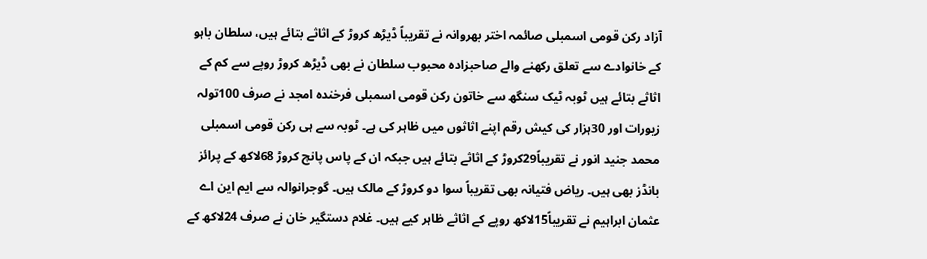آزاد رکن قومی اسمبلی صائمہ اختر بھروانہ نے تقریباً ڈیڑھ کروڑ کے اثاثے بتائے ہیں، سلطان باہو کے خانوادے سے تعلق رکھنے والے صاحبزادہ محبوب سلطان نے بھی ڈیڑھ کروڑ روپے سے کم کے اثاثے بتائے ہیں ٹوبہ ٹیک سنگھ سے خاتون رکن قومی اسمبلی فرخندہ امجد نے صرف 100تولہ زیورات اور 30ہزار کی کیش رقم اپنے اثاثوں میں ظاہر کی ہے۔ ٹوبہ سے ہی رکن قومی اسمبلی محمد جنید انور نے تقریباً29کروڑ کے اثاثے بتائے ہیں جبکہ ان کے پاس پانچ کروڑ 68لاکھ کے پرائز بانڈز بھی ہیں۔ ریاض فتیانہ بھی تقریباً سوا دو کروڑ کے مالک ہیں۔ گوجرانوالہ سے ایم این اے عثمان ابراہیم نے تقریباً15لاکھ روپے کے اثاثے ظاہر کیے ہیں۔ غلام دستگیر خان نے صرف 24لاکھ کے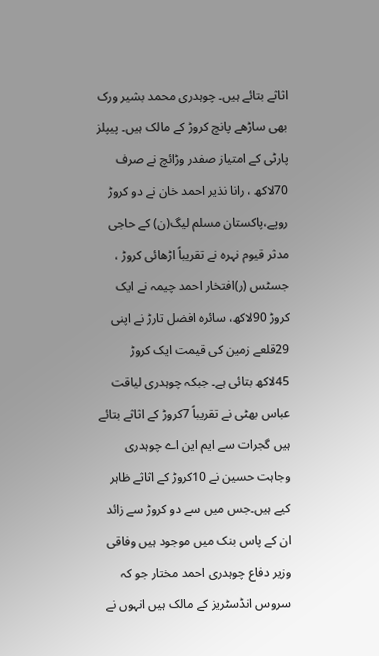اثاثے بتائے ہیں۔ چوہدری محمد بشیر ورک بھی ساڑھے پانچ کروڑ کے مالک ہیں۔ پیپلز پارٹی کے امتیاز صفدر وڑائچ نے صرف 70لاکھ ، رانا نذیر احمد خان نے دو کروڑ روپے،پاکستان مسلم لیگ(ن) کے حاجی مدثر قیوم نہرہ نے تقریباً اڑھائی کروڑ ، جسٹس (ر)افتخار احمد چیمہ نے ایک کروڑ 90لاکھ، سائرہ افضل تارڑ نے اپنی 29قلعے زمین کی قیمت ایک کروڑ 45لاکھ بتائی ہے۔ جبکہ چوہدری لیاقت عباس بھٹی نے تقریباً 7کروڑ کے اثاثے بتائے ہیں گجرات سے ایم این اے چوہدری وجاہت حسین نے 10کروڑ کے اثاثے ظاہر کیے ہیں۔جس میں سے دو کروڑ سے زائد ان کے پاس بنک میں موجود ہیں وفاقی وزیر دفاع چوہدری احمد مختار جو کہ سروس انڈسٹریز کے مالک ہیں انہوں نے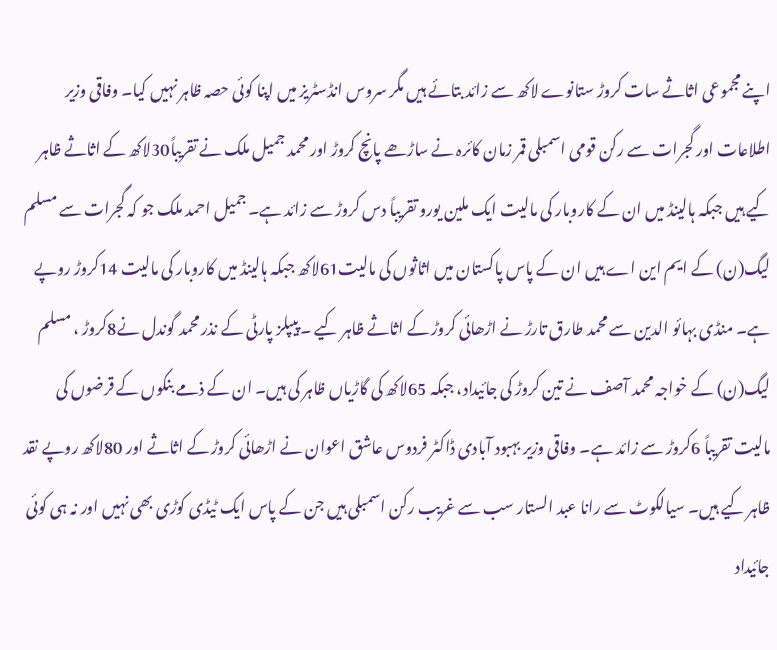اپنے مجموعی اثاثے سات کروڑ ستانوے لاکھ سے زائد بتائے ہیں مگر سروس انڈسٹریز میں اپنا کوئی حصہ ظاہر نہیں کیا۔ وفاقی وزیر اطلاعات اور گجرات سے رکن قومی اسمبلی قمر زمان کائرہ نے ساڑھے پانچ کروڑ اور محمد جمیل ملک نے تقریباً30لاکھ کے اثاثے ظاہر کیے ہیں جبکہ ہالینڈ میں ان کے کاروبار کی مالیت ایک ملین یورو تقریباً دس کروڑ سے زائد ہے۔ جمیل احمد ملک جو کہ گجرات سے مسلم لیگ(ن) کے ایم این اے ہیں ان کے پاس پاکستان میں اثاثوں کی مالیت61لاکھ جبکہ ہالینڈ میں کاروبار کی مالیت 14کروڑ روپے ہے۔ منڈی بہائو الدین سے محمد طارق تارڑ نے اڑھائی کروڑ کے اثاثے ظاہر کیے ۔ پیپلز پارٹی کے نذر محمد گوندل نے8کروڑ ، مسلم لیگ(ن) کے خواجہ محمد آصف نے تین کروڑ کی جائیداد، جبکہ 65لاکھ کی گاڑیاں ظاہر کی ہیں۔ ان کے ذمے بنکوں کے قرضوں کی مالیت تقریباً 6کروڑ سے زائد ہے۔ وفاقی وزیر بہبود آبادی ڈاکٹر فردوس عاشق اعوان نے اڑھائی کروڑ کے اثاثے اور 80لاکھ روپے نقد ظاہر کیے ہیں۔ سیالکوٹ سے رانا عبد الستار سب سے غریب رکن اسمبلی ہیں جن کے پاس ایک ٹیڈی کوڑی بھی نہیں اور نہ ہی کوئی جائیداد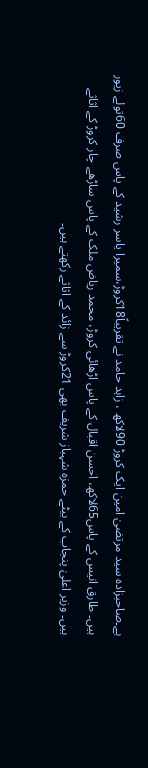ہے۔صاحبزادہ سید مرتضیٰ امین ایک کروڑ 90لاکھ ، زاہد حامد نے تقریباً18کروڑ،سمیرا یاسر رشید کے پاس صرف 60تولے زیور ہیں۔ طارق انیس کے پاس65لاکھ، احسن اقبال کے پاس اڑھائی کروڑ، محمد ریاض ملک کے پاس ساڑھے چار کروڑ کے اثاثے ہیں۔ وزیر اعلیٰ پنجاب کے بیٹے حمزہ شہباز شریف بھی 21کروڑ سے زائد کے اثاثے رکھتے ہیں۔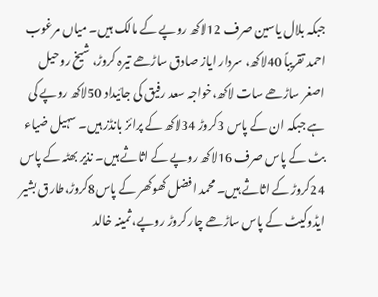جبکہ بلال یاسین صرف 12لاکھ روپے کے مالک ہیں۔ میاں مرغوب احمد تقریباً 40لاکھ، سردار ایاز صادق ساڑھے تیرہ کروڑ، شیخ روحیل اصغر ساڑھے سات لاکھ،خواجہ سعد رفیق کی جائیداد 50لاکھ روپے کی ہے جبکہ ان کے پاس 3کروڑ 34لاکھ کے پرائز بانڈز ہیں۔ سہیل ضیاء بٹ کے پاس صرف 16لاکھ روپے کے اثاثے ہیں۔ نذیر بھٹہ کے پاس 24کروڑ کے اثاثے ہیں۔ محمد افضل کھوکھر کے پاس8کروڑ،طارق بشیر ایڈوکیٹ کے پاس ساڑھے چار کروڑ روپے، ثمینہ خالد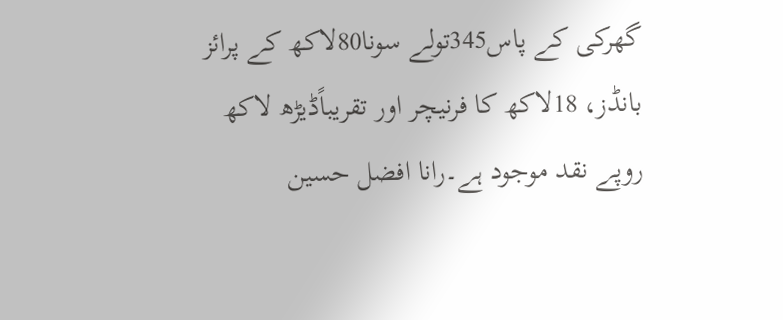گھرکی کے پاس345تولے سونا80لاکھ کے پرائز بانڈز، 18لاکھ کا فرنیچر اور تقریباًڈیڑھ لاکھ روپے نقد موجود ہے۔رانا افضل حسین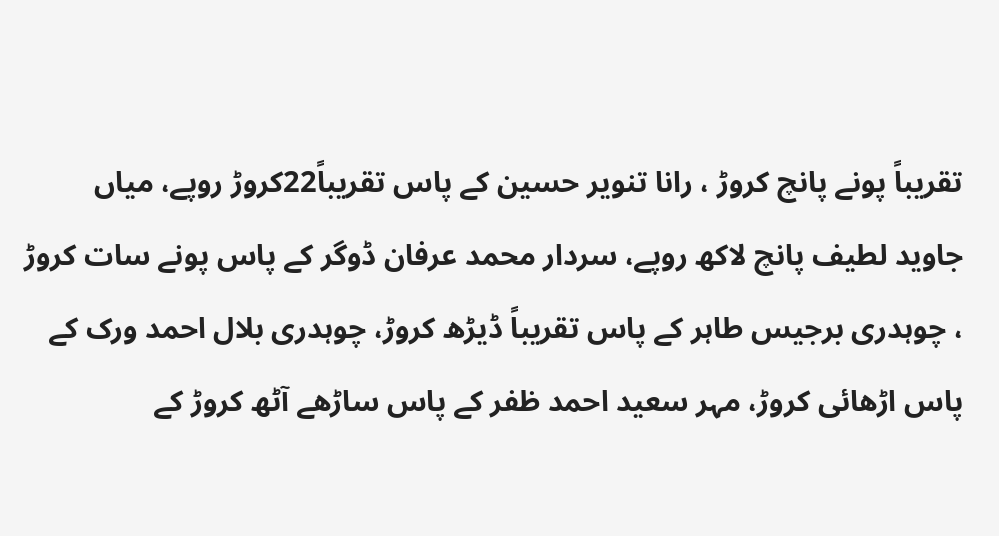تقریباً پونے پانچ کروڑ ، رانا تنویر حسین کے پاس تقریباً22کروڑ روپے، میاں جاوید لطیف پانچ لاکھ روپے، سردار محمد عرفان ڈوگر کے پاس پونے سات کروڑ ، چوہدری برجیس طاہر کے پاس تقریباً ڈیڑھ کروڑ، چوہدری بلال احمد ورک کے پاس اڑھائی کروڑ، مہر سعید احمد ظفر کے پاس ساڑھے آٹھ کروڑ کے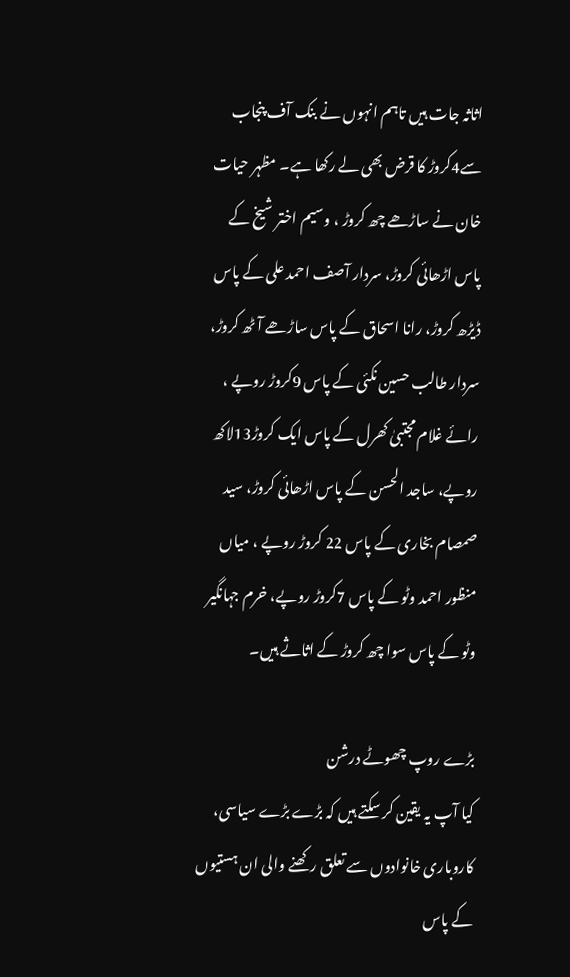اثاثہ جات ہیں تاہم انہوں نے بنک آف پنجاب سے4کروڑ کا قرض بھی لے رکھا ہے۔ مظہر حیات خان نے ساڑھے چھ کروڑ ، وسیم اختر شیخ کے پاس اڑھائی کروڑ، سردار آصف احمد علی کے پاس ڈیڑھ کروڑ، رانا اسحاق کے پاس ساڑھے آٹھ کروڑ، سردار طالب حسین نکئی کے پاس 9کروڑ روپے ، رائے غلام مجتبیٰ کھرل کے پاس ایک کروڑ13لاکھ روپے، ساجد الحسن کے پاس اڑھائی کروڑ، سید صمصام بخاری کے پاس 22 کروڑ روپے ، میاں منظور احمد وٹو کے پاس 7کروڑ روپے، خرم جہانگیر وٹو کے پاس سوا چھ کروڑ کے اثاثے ہیں۔

بڑے روپ چھوٹے درشن
کیا آپ یہ یقین کر سکتے ہیں کہ بڑے بڑے سیاسی، کاروباری خانوادوں سے تعلق رکھنے والی ان ہستیوں کے پاس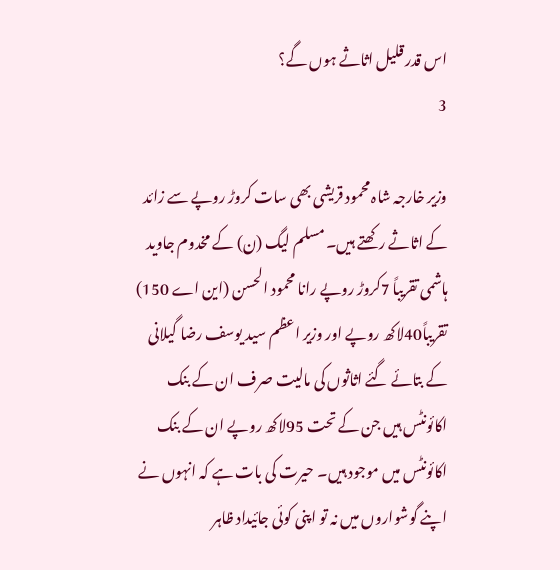اس قدر قلیل اثاثے ہوں گے؟
3

وزیر خارجہ شاہ محمود قریشی بھی سات کروڑ روپے سے زائد کے اثاثے رکھتے ہیں۔ مسلم لیگ (ن) کے مخدوم جاوید ہاشمی تقریباً 7کروڑ روپے رانا محمود الحسن (این اے 150) تقریباً40لاکھ روپے اور وزیر اعظم سید یوسف رضا گیلانی کے بتائے گئے اثاثوں کی مالیت صرف ان کے بنک اکائونٹس ہیں جن کے تحت 95لاکھ روپے ان کے بنک اکائونٹس میں موجود ہیں۔ حیرت کی بات ہے کہ انہوں نے اپنے گوشواروں میں نہ تو اپنی کوئی جائیداد ظاہر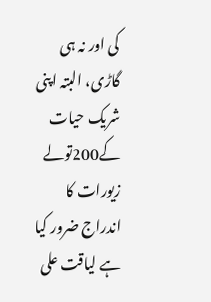کی اور نہ ہی گاڑی، البتہ اپنی شریک حیات کے200تولے زیورات کا اندراج ضرور کیا ہے لیاقت علی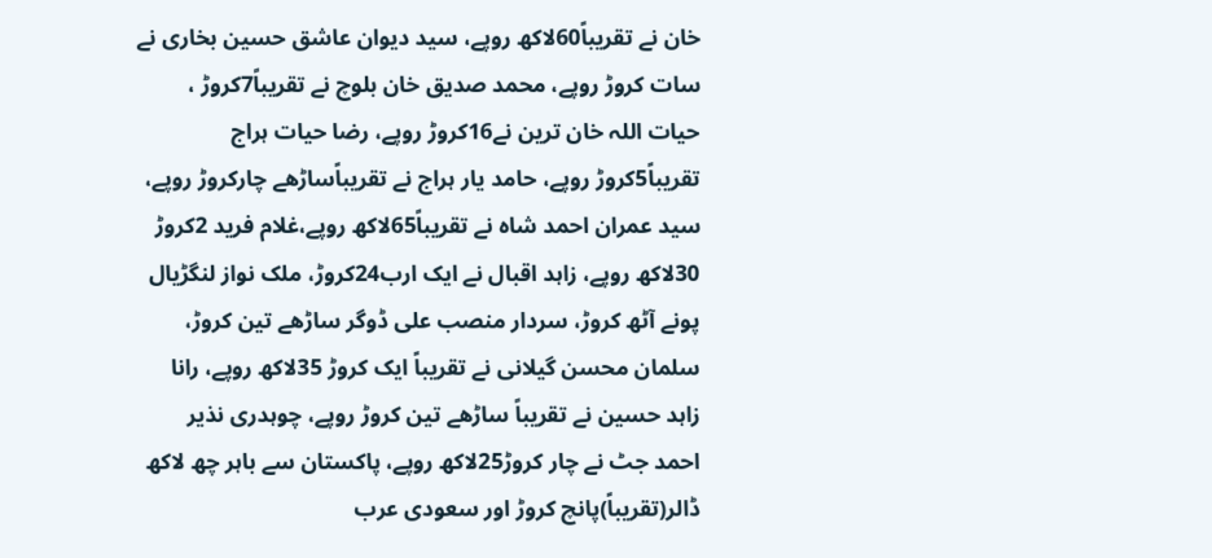خان نے تقریباً60لاکھ روپے، سید دیوان عاشق حسین بخاری نے سات کروڑ روپے، محمد صدیق خان بلوچ نے تقریباً7کروڑ ، حیات اللہ خان ترین نے16کروڑ روپے، رضا حیات ہراج تقریباً5کروڑ روپے، حامد یار ہراج نے تقریباًساڑھے چارکروڑ روپے، سید عمران احمد شاہ نے تقریباً65لاکھ روپے،غلام فرید 2کروڑ 30لاکھ روپے، زاہد اقبال نے ایک ارب24کروڑ، ملک نواز لنگڑیال پونے آٹھ کروڑ، سردار منصب علی ڈوگر ساڑھے تین کروڑ، سلمان محسن گیلانی نے تقریباً ایک کروڑ 35لاکھ روپے، رانا زاہد حسین نے تقریباً ساڑھے تین کروڑ روپے، چوہدری نذیر احمد جٹ نے چار کروڑ25لاکھ روپے، پاکستان سے باہر چھ لاکھ ڈالر(تقریباً)پانچ کروڑ اور سعودی عرب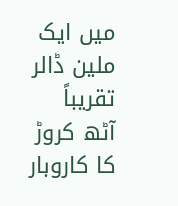میں ایک ملین ڈالر تقریباً آٹھ کروڑ کا کاروبار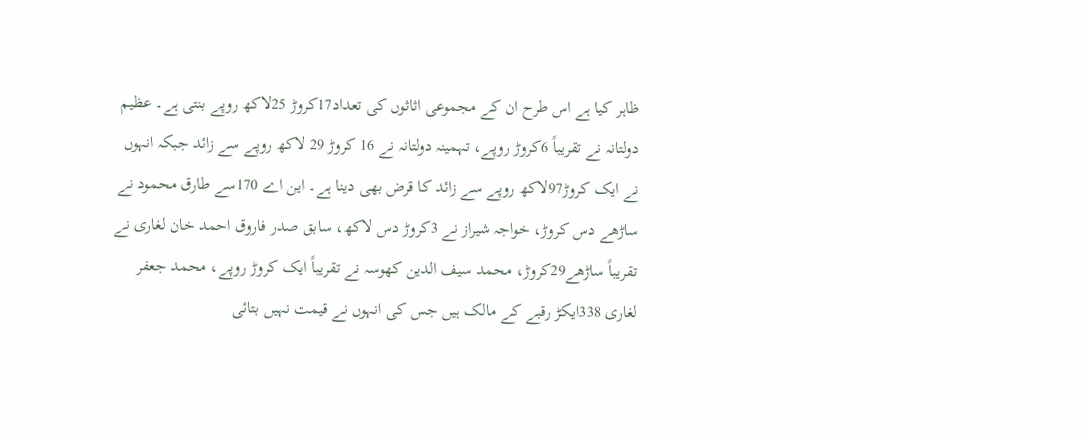ظاہر کیا ہے اس طرح ان کے مجموعی اثاثوں کی تعداد17کروڑ 25لاکھ روپے بنتی ہے۔ عظیم دولتانہ نے تقریباً 6کروڑ روپے، تہمینہ دولتانہ نے 16 کروڑ 29 لاکھ روپے سے زائد جبکہ انہوں نے ایک کروڑ97لاکھ روپے سے زائد کا قرض بھی دینا ہے۔ این اے 170سے طارق محمود نے ساڑھے دس کروڑ، خواجہ شیراز نے 3کروڑ دس لاکھ، سابق صدر فاروق احمد خان لغاری نے تقریباً ساڑھے29کروڑ، محمد سیف الدین کھوسہ نے تقریباً ایک کروڑ روپے، محمد جعفر لغاری 338ایکڑ رقبے کے مالک ہیں جس کی انہوں نے قیمت نہیں بتائی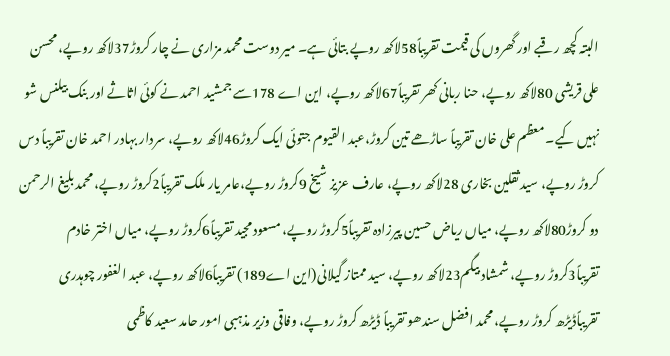البتہ کچھ رقبے اور گھروں کی قیمت تقریباً58لاکھ روپے بتائی ہے۔ میر دوست محمد مزاری نے چار کروڑ37لاکھ روپے، محسن علی قریشی 80لاکھ روپے، حنا ربانی کھر تقریباً67لاکھ روپے، این اے 178سے جمشید احمد نے کوئی اثاثے اور بنک بیلنس شو نہیں کیے۔ معظم علی خان تقریباً ساڑھے تین کروڑ،عبد القیوم جتوئی ایک کروڑ46لاکھ روپے، سردار بہادر احمد خان تقریباً دس کروڑ روپے، سید ثقلین بخاری 28لاکھ روپے، عارف عزیز شیخ 9کروڑ روپے،عامر یار ملک تقریباً2کروڑ روپے، محمد بلیغ الرحمن دو کروڑ80لاکھ روپے، میاں ریاض حسین پیرزادہ تقریباً5کروڑ روپے، مسعود مجید تقریباً6کروڑ روپے، میاں اختر خادم تقریباً3کروڑ روپے، شمشاد بیگم23لاکھ روپے، سید ممتاز گیلانی(این اے189) تقریباً6لاکھ روپے، عبد الغفور چوہدری تقریباًڈیڑھ کروڑ روپے، محمد افضل سندھو تقریباً ڈیڑھ کروڑ روپے، وفاقی وزیر مذہبی امور حامد سعید کاظمی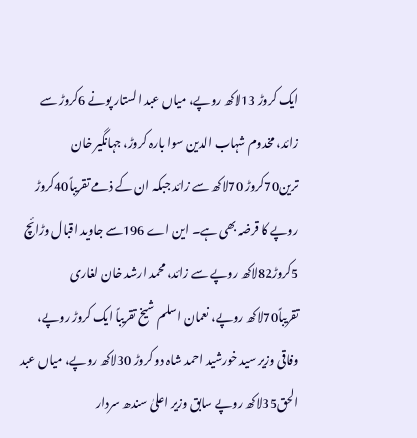ایک کروڑ 13لاکھ روپے، میاں عبد الستار پونے 6کروڑ سے زائد، مخدوم شہاب الدین سوا بارہ کروڑ، جہانگیر خان ترین70کروڑ 70لاکھ سے زائد جبکہ ان کے ذمے تقریباً40کروڑ روپے کا قرضہ بھی ہے۔ این اے 196سے جاوید اقبال وڑائچ 5کروڑ82لاکھ روپے سے زائد، محمد ارشد خان لغاری تقریباً70لاکھ روپے، نعمان اسلم شیخ تقریباً ایک کروڑ روپے، وفاقی وزیر سید خورشید احمد شاہ دو کروڑ 30لاکھ روپے، میاں عبد الحق35لاکھ روپے سابق وزیر اعلیٰ سندھ سردار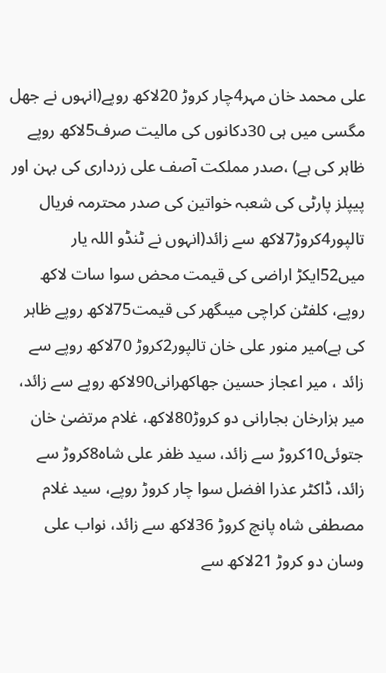علی محمد خان مہر4چار کروڑ 20لاکھ روپے(انہوں نے جھل مگسی میں ہی 30دکانوں کی مالیت صرف5لاکھ روپے ظاہر کی ہے) ،صدر مملکت آصف علی زرداری کی بہن اور پیپلز پارٹی کی شعبہ خواتین کی صدر محترمہ فریال تالپور4کروڑ7لاکھ سے زائد(انہوں نے ٹنڈو اللہ یار میں52ایکڑ اراضی کی قیمت محض سوا سات لاکھ روپے، کلفٹن کراچی میںگھر کی قیمت75لاکھ روپے ظاہر کی ہے)میر منور علی خان تالپور2کروڑ 70لاکھ روپے سے زائد ، میر اعجاز حسین جھاکھرانی90لاکھ روپے سے زائد، میر ہزارخان بجارانی دو کروڑ80لاکھ، غلام مرتضیٰ خان جتوئی10کروڑ سے زائد، سید ظفر علی شاہ8کروڑ سے زائد، ڈاکٹر عذرا افضل سوا چار کروڑ روپے، سید غلام مصطفی شاہ پانچ کروڑ 36لاکھ سے زائد، نواب علی وسان دو کروڑ 21لاکھ سے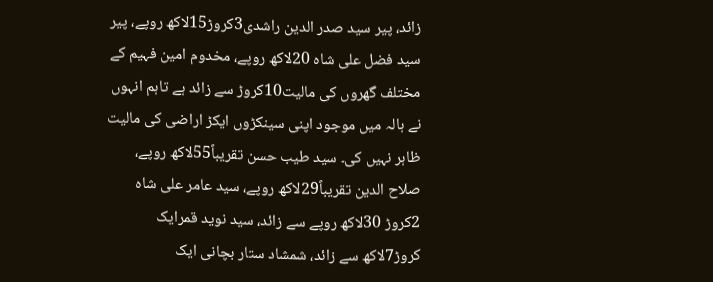زائد، پیر سید صدر الدین راشدی3کروڑ15لاکھ روپے، پیر سید فضل علی شاہ 20لاکھ روپے، مخدوم امین فہیم کے مختلف گھروں کی مالیت10کروڑ سے زائد ہے تاہم انہوں نے ہالہ میں موجود اپنی سینکڑوں ایکڑ اراضی کی مالیت ظاہر نہیں کی۔ سید طیب حسن تقریباً55لاکھ روپے، صلاح الدین تقریباً29لاکھ روپے، سید عامر علی شاہ 2کروڑ 30لاکھ روپے سے زائد، سید نوید قمرایک کروڑ7لاکھ سے زائد، شمشاد ستار بچانی ایک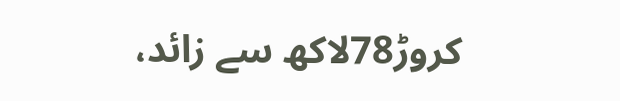کروڑ78لاکھ سے زائد،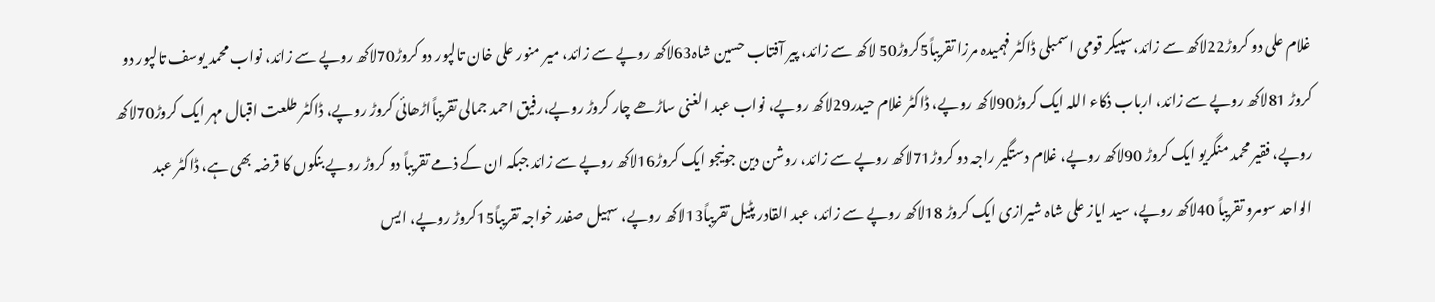غلام علی دو کروڑ22لاکھ سے زائد،سپیکر قومی اسمبلی ڈاکٹر فہمیدہ مرزا تقریباً5کروڑ50 لاکھ سے زائد، پیر آفتاب حسین شاہ63لاکھ روپے سے زائد، میر منور علی خان تالپور دو کروڑ70لاکھ روپے سے زائد، نواب محمد یوسف تالپور دو کروڑ 81لاکھ روپے سے زائد، ارباب ذکاء اللہ ایک کروڑ90لاکھ روپے، ڈاکٹر غلام حیدر29لاکھ روپے، نواب عبد الغنی ساڑھے چار کروڑ روپے،رفیق احمد جمالی تقریباًاڑھائی کروڑ روپے، ڈاکٹر طلعت اقبال مہر ایک کروڑ70لاکھ روپے، فقیر محمد منگریو ایک کروڑ 90لاکھ روپے، غلام دستگیر راجہ دو کروڑ71لاکھ روپے سے زائد، روشن دین جونیجو ایک کروڑ16لاکھ روپے سے زائد جبکہ ان کے ذمے تقریباً دو کروڑ روپے بنکوں کا قرضہ بھی ہے، ڈاکٹر عبد الواحد سومرو تقریباً 40لاکھ روپے، سید ایاز علی شاہ شیرازی ایک کروڑ 18لاکھ روپے سے زائد، عبد القادر پٹیل تقریباً13لاکھ روپے، سہیل صفدر خواجہ تقریباً15کروڑ روپے، ایس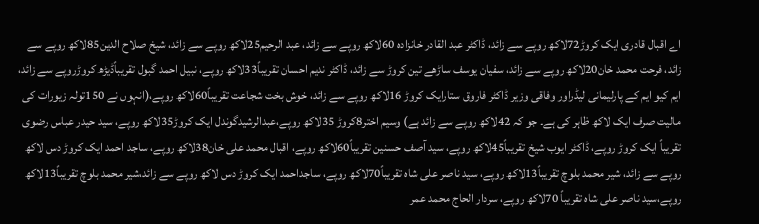اے اقبال قادری ایک کروڑ72لاکھ روپے سے زائد، ڈاکٹر عبد القادر خانزادہ 60لاکھ روپے سے زائد، عبد الرحیم25لاکھ روپے سے زائد، شیخ صلاح الدین85لاکھ روپے سے زائد، فرحت محمد خان20لاکھ روپے سے زائد، سفیان یوسف ساڑھے تین کروڑ سے زائد، ڈاکٹر ندیم احسان تقریباً33لاکھ روپے، نبیل احمد گبول تقریباًڈیڑھ کروڑروپے سے زائد، ایم کیو ایم کے پارلیمانی لیڈراور وفاقی وزیر ڈاکٹر فاروق ستارایک کروڑ 16لاکھ روپے سے زائد، خوش بخت شجاعت تقریباً60لاکھ روپے،(انہوں نے 150تولہ زیورات کی مالیت صرف ایک لاکھ ظاہر کی ہے۔ جو کہ 42لاکھ روپے سے زائد ہے) وسیم اختر8کروڑ 35لاکھ روپے،عبدالرشیدگوندل ایک کروڑ35لاکھ روپے، سید حیدر عباس رضوی تقریباً ایک کروڑ روپے، ڈاکٹر ایوب شیخ تقریباً45لاکھ روپے، سید آصف حسنین تقریباً60لاکھ روپے، اقبال محمد علی خان38لاکھ روپے، ساجد احمد ایک کروڑ دس لاکھ روپے سے زائد، شیر محمد بلوچ تقریباً13لاکھ روپے، سید ناصر علی شاہ تقریباً70لاکھ روپے، ساجداحمد ایک کروڑ دس لاکھ روپے سے زائد،شیر محمد بلوچ تقریباً13لاکھ روپے،سید ناصر علی شاہ تقریباً 70لاکھ روپے، سردار الحاج محمد عمر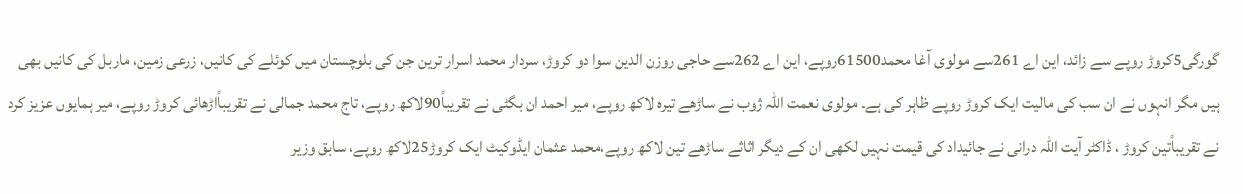گورگی5کروڑ روپے سے زائد، این اے 261سے مولوی آغا محمد61500روپے، این اے 262سے حاجی روزن الدین سوا دو کروڑ، سردار محمد اسرار ترین جن کی بلوچستان میں کوئلے کی کانیں، زرعی زمین، ماربل کی کانیں بھی ہیں مگر انہوں نے ان سب کی مالیت ایک کروڑ روپے ظاہر کی ہے۔ مولوی نعمت اللہ ژوب نے ساڑھے تیرہ لاکھ روپے، میر احمد ان بگٹی نے تقریباً90لاکھ روپے، تاج محمد جمالی نے تقریباًاڑھائی کروڑ روپے، میر ہمایوں عزیز کرد نے تقریباًتین کروڑ ، ڈاکٹر آیت اللہ درانی نے جائیداد کی قیمت نہیں لکھی ان کے دیگر اثاثے ساڑھے تین لاکھ روپے،محمد عثمان ایڈوکیٹ ایک کروڑ25لاکھ روپے، سابق وزیر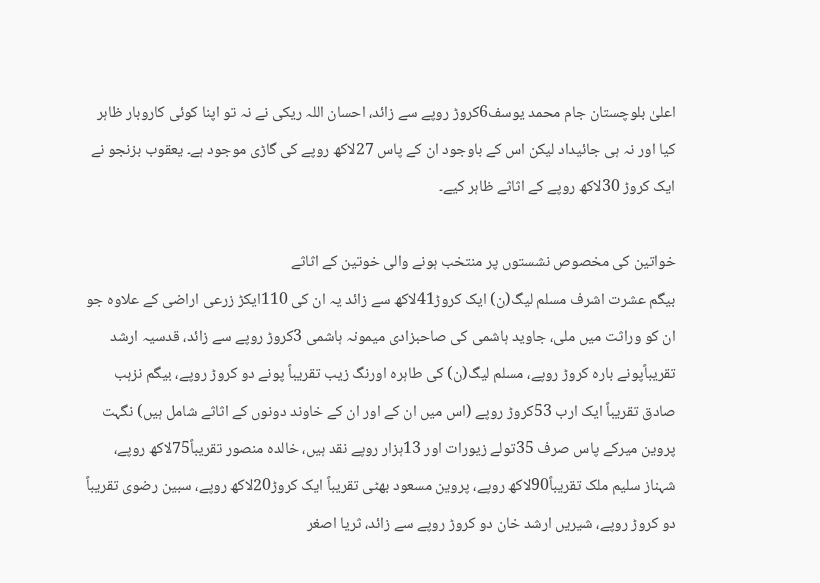اعلیٰ بلوچستان جام محمد یوسف6کروڑ روپے سے زائد، احسان اللہ ریکی نے نہ تو اپنا کوئی کاروبار ظاہر کیا اور نہ ہی جائیداد لیکن اس کے باوجود ان کے پاس 27لاکھ روپے کی گاڑی موجود ہے۔ یعقوب بزنجو نے ایک کروڑ 30لاکھ روپے کے اثاثے ظاہر کیے۔

خواتین کی مخصوص نشستوں پر منتخب ہونے والی خوتین کے اثاثے
بیگم عشرت اشرف مسلم لیگ(ن) ایک کروڑ41لاکھ سے زائد یہ ان کی 110ایکڑ زرعی اراضی کے علاوہ جو ان کو وراثت میں ملی، جاوید ہاشمی کی صاحبزادی میمونہ ہاشمی 3کروڑ روپے سے زائد، قدسیہ ارشد تقریباًپونے بارہ کروڑ روپے، مسلم لیگ(ن) کی طاہرہ اورنگ زیب تقریباً پونے دو کروڑ روپے، بیگم نزہب صادق تقریباً ایک ارب 53کروڑ روپے (اس میں ان کے اور ان کے خاوند دونوں کے اثاثے شامل ہیں) نگہت پروین میرکے پاس صرف 35تولے زیورات اور 13ہزار روپے نقد ہیں، خالدہ منصور تقریباً75لاکھ روپے، شہناز سلیم ملک تقریباً90لاکھ روپے، پروین مسعود بھٹی تقریباً ایک کروڑ20لاکھ روپے، سبین رضوی تقریباً دو کروڑ روپے، شیریں ارشد خان دو کروڑ روپے سے زائد، ثریا اصغر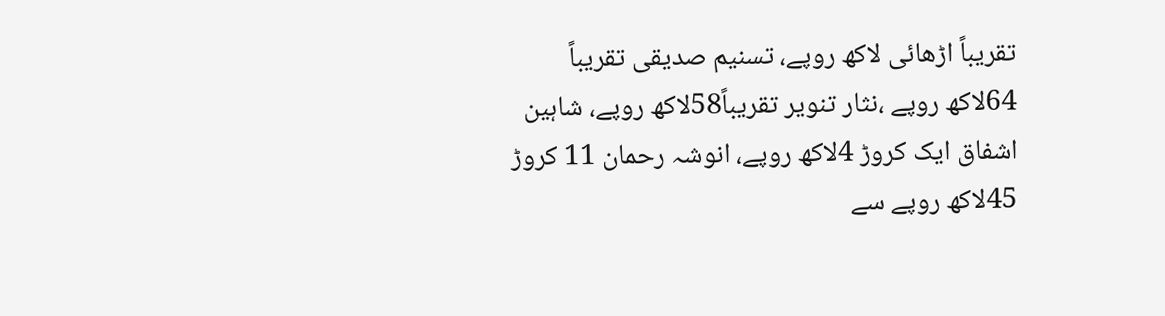تقریباً اڑھائی لاکھ روپے، تسنیم صدیقی تقریباً 64لاکھ روپے ،نثار تنویر تقریباً58لاکھ روپے، شاہین اشفاق ایک کروڑ 4لاکھ روپے، انوشہ رحمان 11 کروڑ 45لاکھ روپے سے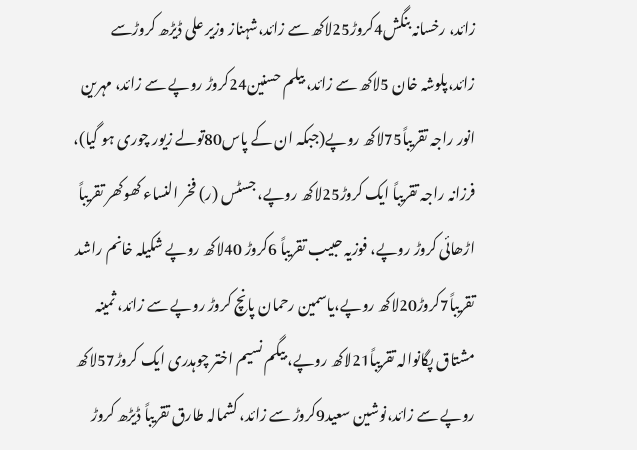زائد، رخسانہ بنگش4کروڑ25لاکھ سے زائد،شہناز وزیر علی ڈیڑھ کروڑسے زائد،پلوشہ خان 5لاکھ سے زائد، بیلم حسنین24کروڑ روپے سے زائد، مہرین انور راجہ تقریباً75لاکھ روپے(جبکہ ان کے پاس80تولے زیور چوری ہو گیا)، فرزانہ راجہ تقریباً ایک کروڑ25لاکھ روپے، جسٹس (ر) فخر النساء کھوکھر تقریباً اڑھائی کروڑ روپے، فوزیہ حبیب تقریباً 6کروڑ 40لاکھ روپے شکیلہ خانم راشد تقریباً7کروڑ20لاکھ روپے،یاسمین رحمان پانچ کروڑ روپے سے زائد، ثمینہ مشتاق پگانوالہ تقریباً21لاکھ روپے، بیگم نسیم اختر چوہدری ایک کروڑ57لاکھ روپے سے زائد،نوشین سعید9کروڑ سے زائد، کشمالہ طارق تقریباً ڈیڑھ کروڑ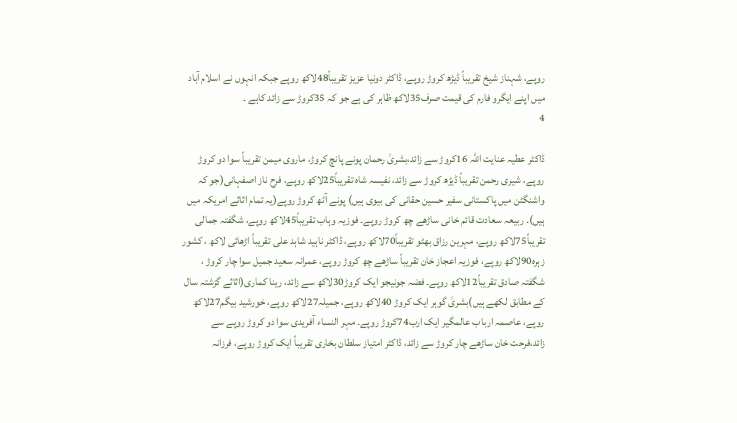روپے، شہناز شیخ تقریباً ڈیڑھ کروڑ روپے، ڈاکٹر دونیا عزیز تقریباً48لاکھ روپے جبکہ انہوں نے اسلام آباد میں اپنے ایگرو فارم کی قیمت صرف35لاکھ ظاہر کی ہے جو کہ 35کروڑ سے زائد کاہے ۔
4

ڈاکٹر عطیہ عنایت اللہ 16کروڑ سے زائد،بشریٰ رحمان پونے پانچ کروڑ، ماروی میمن تقریباً سوا دو کروڑ روپے، شیری رحمن تقریباً ڈیڑھ کروڑ سے زائد، نفیسہ شاہ تقریباً25لاکھ روپے، فرح ناز اصفہانی(جو کہ واشنگٹن میں پاکستانی سفیر حسین حقانی کی بیوی ہیں) پونے آٹھ کروڑ روپے(یہ تمام اثاثے امریکہ میں ہیں)۔ ربیعہ سعادت قائم خانی ساڑھے چھ کروڑ روپے۔ فوزیہ وہاب تقریباً45لاکھ روپے، شگفتہ جمالی تقریباً75لاکھ روپے، مہرین رزاق بھٹو تقریباً70لاکھ روپے، ڈاکٹر ناہید شاہد علی تقریباً اڑھائی لاکھ ، کشور زہرہ90لاکھ روپے، فوزیہ اعجاز خان تقریباً ساڑھے چھ کروڑ روپے، عمرانہ سعید جمیل سوا چار کروڑ ، شگفتہ صادق تقریباً12لاکھ روپے۔ فضہ جونیجو ایک کروڑ30لاکھ سے زائد، رینا کماری(اثاثے گزشتہ سال کے مطابق لکھے ہیں)بشریٰ گوہر ایک کروڑ 40لاکھ روپے، جمیلہ27لاکھ روپے، خورشید بیگم27لاکھ روپے، عاصمہ ارباب عالمگیر ایک ارب74کروڑ روپے۔ مہر النساء آفریدی سوا دو کروڑ روپے سے زائد،فرحت خان ساڑھے چار کروڑ سے زائد، ڈاکٹر امتیاز سلطان بخاری تقریباً ایک کروڑ روپے، فرزانہ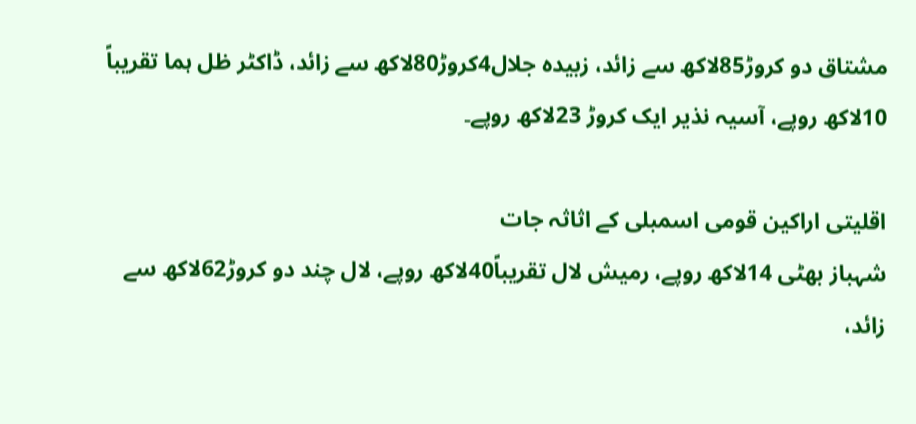مشتاق دو کروڑ85لاکھ سے زائد، زبیدہ جلال4کروڑ80لاکھ سے زائد، ڈاکٹر ظل ہما تقریباً 10لاکھ روپے، آسیہ نذیر ایک کروڑ 23لاکھ روپے۔

اقلیتی اراکین قومی اسمبلی کے اثاثہ جات
شہباز بھٹی 14لاکھ روپے، رمیش لال تقریباً40لاکھ روپے، لال چند دو کروڑ62لاکھ سے زائد،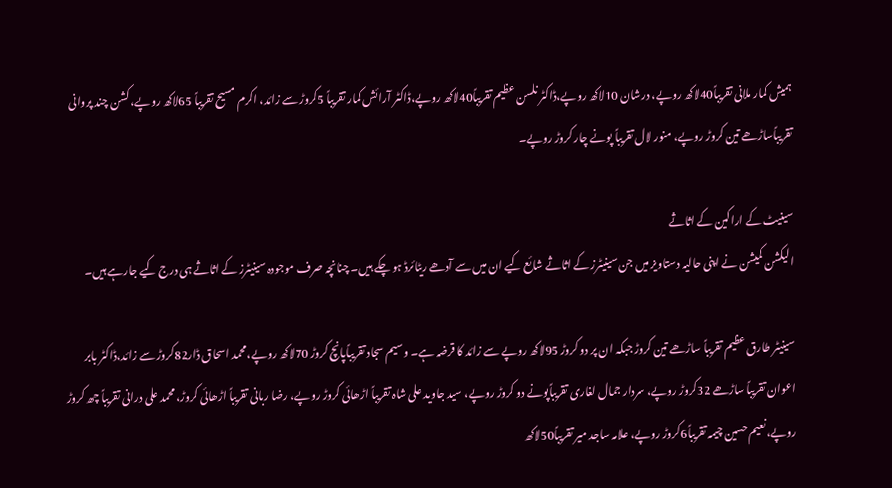ہمیش کمار ملانی تقریباً40لاکھ روپے، درشان 10لاکھ روپے،ڈاکٹر نلسن عظیم تقریباً40لاکھ روپے،ڈاکٹر آرائش کمار تقریباً 5کروڑ سے زائد، اکرم مسیح تقریباً 65لاکھ روپے، کشن چند پروانی تقریباًساڑھے تین کروڑ روپے، منور لال تقریباً پونے چار کروڑ روپے۔

سینیٹ کے اراکین کے اثاثے
الیکشن کمیشن نے اپنی حالیہ دستاویز میں جن سینیٹرز کے اثاثے شائع کیے ان میں سے آدھے ریٹائرڈ ہو چکے ہیں۔ چنانچہ صرف موجودہ سینیٹرز کے اثاثے ہی درج کیے جارہے ہیں۔

سینیٹر طارق عظیم تقریباً ساڑھے تین کروڑ جبکہ ان پر دو کروڑ 95لاکھ روپے سے زائد کا قرضہ ہے۔ وسیم سجاد تقریباًپانچ کروڑ 70لاکھ روپے،محمد اسحاق ڈار82کروڑ سے زائد،ڈاکٹر بابر اعوان تقریباً ساڑھے 32کروڑ روپے، سردار جمال لغاری تقریباًپونے دو کروڑ روپے، سید جاوید علی شاہ تقریباً اڑھائی کروڑ روپے، رضا ربانی تقریباً اڑھائی کروڑ، محمد علی درانی تقریباً چھ کروڑ روپے،نعیم حسین چیمہ تقریباً6کروڑ روپے، علامہ ساجد میر تقریباً50لاکھ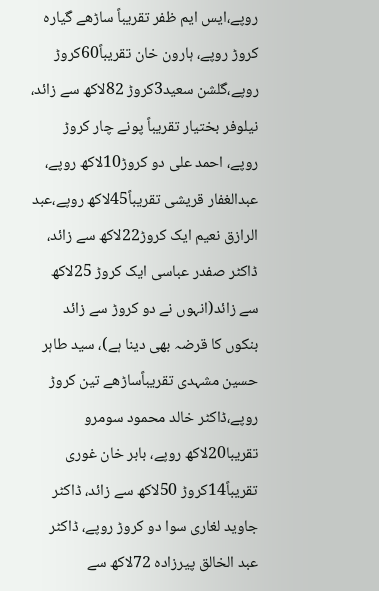روپے،ایس ایم ظفر تقریباً ساڑھے گیارہ کروڑ روپے، ہارون خان تقریباً60کروڑ روپے،گلشن سعید3کروڑ 82لاکھ سے زائد، نیلوفر بختیار تقریباً پونے چار کروڑ روپے، احمد علی دو کروڑ10لاکھ روپے، عبدالغفار قریشی تقریباً45لاکھ روپے،عبد الرازق نعیم ایک کروڑ22لاکھ سے زائد، ڈاکٹر صفدر عباسی ایک کروڑ 25لاکھ سے زائد(انہوں نے دو کروڑ سے زائد بنکوں کا قرضہ بھی دینا ہے)، سید طاہر حسین مشہدی تقریباًساڑھے تین کروڑ روپے،ڈاکٹر خالد محمود سومرو تقریبا20لاکھ روپے، بابر خان غوری تقریباً14کروڑ 50لاکھ سے زائد، ڈاکٹر جاوید لغاری سوا دو کروڑ روپے، ڈاکٹر عبد الخالق پیرزادہ 72لاکھ سے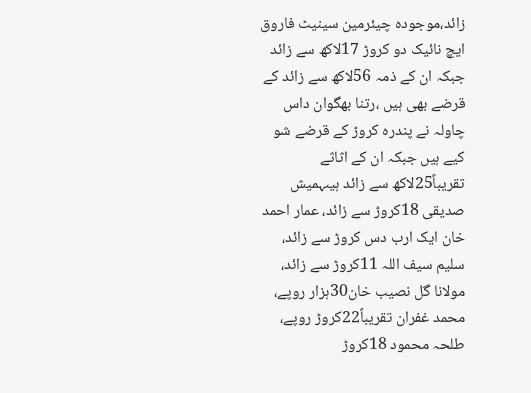زائد،موجودہ چیئرمین سینیٹ فاروق ایچ نائیک دو کروڑ 17لاکھ سے زائد جبکہ ان کے ذمہ 56لاکھ سے زائد کے قرضے بھی ہیں ،رتنا بھگوان داس چاولہ نے پندرہ کروڑ کے قرضے شو کیے ہیں جبکہ ان کے اثاثے تقریباً25لاکھ سے زائد ہیںہمیش صدیقی 18کروڑ سے زائد، عمار احمد خان ایک ارب دس کروڑ سے زائد، سلیم سیف اللہ 11کروڑ سے زائد، مولانا گل نصیب خان30ہزار روپے، محمد غفران تقریباً22کروڑ روپے، طلحہ محمود 18کروڑ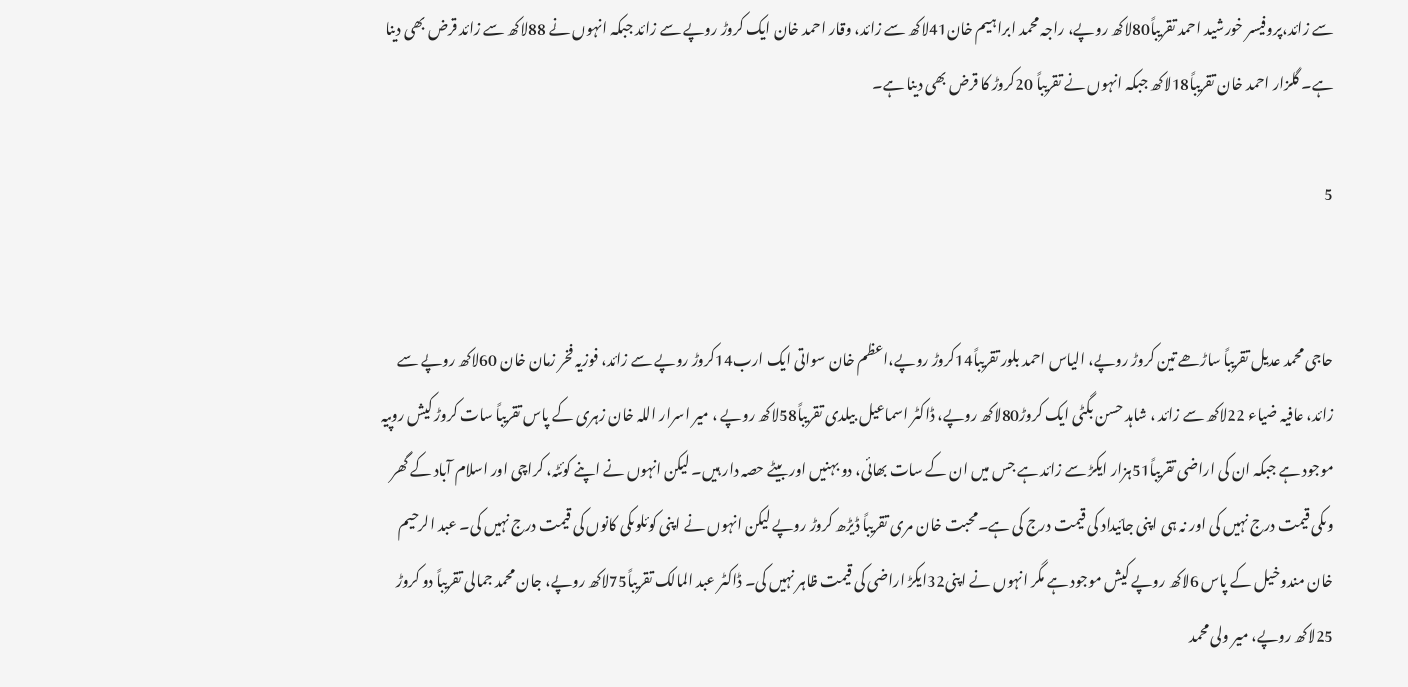سے زائد،پروفیسر خورشید احمد تقریباً80لاکھ روپے، راجہ محمد ابراہیم خان41لاکھ سے زائد، وقار احمد خان ایک کروڑ روپے سے زائد جبکہ انہوں نے 88لاکھ سے زائد قرض بھی دینا ہے۔ گلزار احمد خان تقریباً18لاکھ جبکہ انہوں نے تقریباً 20کروڑ کا قرض بھی دینا ہے۔

5


حاجی محمد عدیل تقریباً ساڑھے تین کروڑ روپے، الیاس احمد بلور تقریباً14کروڑ روپے،اعظم خان سواتی ایک ارب14کروڑ روپے سے زائد، فوزیہ فخر زمان خان 60لاکھ روپے سے زائد، عافیہ ضیاء 22لاکھ سے زائد ، شاہد حسن بگٹی ایک کروڑ80لاکھ روپے، ڈاکٹر اسماعیل بیلدی تقریباً58لاکھ روپے ، میر اسرار اللہ خان زہری کے پاس تقریباً سات کروڑ کیش روپیہ موجود ہے جبکہ ان کی اراضی تقریباً51ہزار ایکڑ سے زائد ہے جس میں ان کے سات بھائی، دو بہنیں اور بیٹے حصہ دار ہیں۔ لیکن انہوں نے اپنے کوئٹہ، کراچی اور اسلام آباد کے گھر وںکی قیمت درج نہیں کی اور نہ ہی اپنی جائیداد کی قیمت درج کی ہے۔محبت خان مری تقریباً ڈیڑھ کروڑ روپے لیکن انہوں نے اپنی کوئلوںکی کانوں کی قیمت درج نہیں کی۔ عبد الرحیم خان مندوخیل کے پاس 6لاکھ روپے کیش موجود ہے مگر انہوں نے اپنی32ایکڑ اراضی کی قیمت ظاہر نہیں کی۔ ڈاکٹر عبد المالک تقریباً75لاکھ روپے، جان محمد جمالی تقریباً دو کروڑ 25لاکھ روپے، میر ولی محمد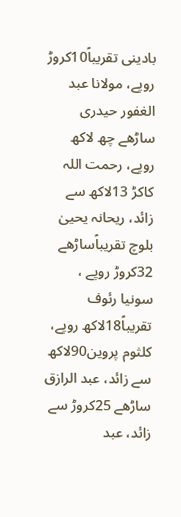بادینی تقریباً10کروڑ روپے، مولانا عبد الغفور حیدری ساڑھے چھ لاکھ روپے، رحمت اللہ کاکڑ 13لاکھ سے زائد، ریحانہ یحییٰ بلوچ تقریباًساڑھے 32کروڑ روپے ، سونیا رئوف تقریباً18لاکھ روپے، کلثوم پروین90لاکھ سے زائد، عبد الرازق ساڑھے 25کروڑ سے زائد، عبد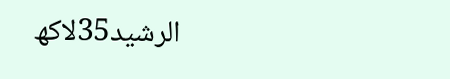الرشید35لاکھ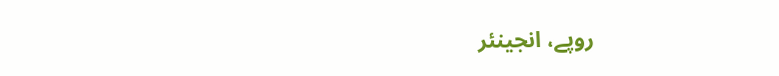روپے، انجینئر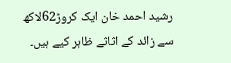رشید احمد خان ایک کروڑ62لاکھ سے زائد کے اثاثے ظاہر کیے ہیں۔